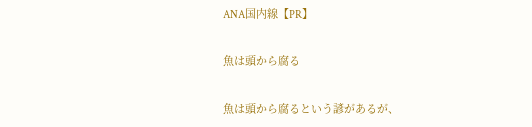ANA国内線【PR】

魚は頭から腐る

魚は頭から腐るという諺があるが、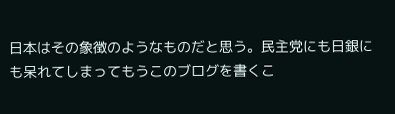日本はその象徴のようなものだと思う。民主党にも日銀にも呆れてしまってもうこのブログを書くこ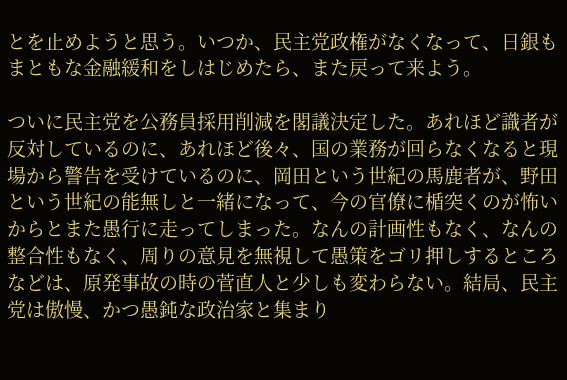とを止めようと思う。いつか、民主党政権がなくなって、日銀もまともな金融緩和をしはじめたら、また戻って来よう。

ついに民主党を公務員採用削減を閣議決定した。あれほど識者が反対しているのに、あれほど後々、国の業務が回らなくなると現場から警告を受けているのに、岡田という世紀の馬鹿者が、野田という世紀の能無しと一緒になって、今の官僚に楯突くのが怖いからとまた愚行に走ってしまった。なんの計画性もなく、なんの整合性もなく、周りの意見を無視して愚策をゴリ押しするところなどは、原発事故の時の菅直人と少しも変わらない。結局、民主党は傲慢、かつ愚鈍な政治家と集まり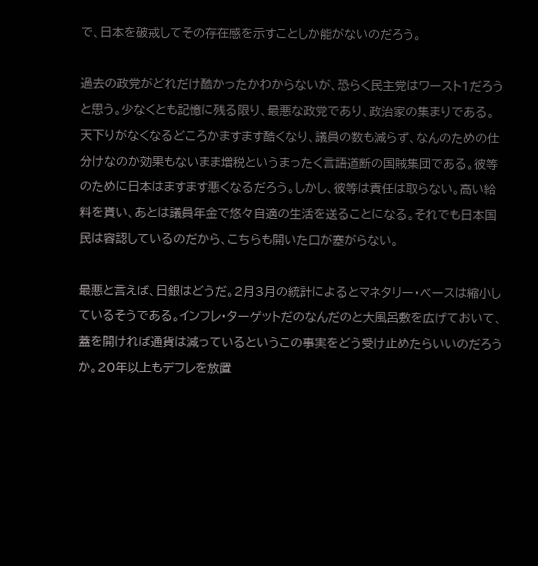で、日本を破戒してその存在感を示すことしか能がないのだろう。

過去の政党がどれだけ酷かったかわからないが、恐らく民主党はワースト1だろうと思う。少なくとも記憶に残る限り、最悪な政党であり、政治家の集まりである。天下りがなくなるどころかますます酷くなり、議員の数も減らず、なんのための仕分けなのか効果もないまま増税というまったく言語道断の国賊集団である。彼等のために日本はますます悪くなるだろう。しかし、彼等は責任は取らない。高い給料を貰い、あとは議員年金で悠々自適の生活を送ることになる。それでも日本国民は容認しているのだから、こちらも開いた口が塞がらない。

最悪と言えば、日銀はどうだ。2月3月の統計によるとマネタリー・ベースは縮小しているそうである。インフレ・ターゲットだのなんだのと大風呂敷を広げておいて、蓋を開ければ通貨は減っているというこの事実をどう受け止めたらいいのだろうか。20年以上もデフレを放置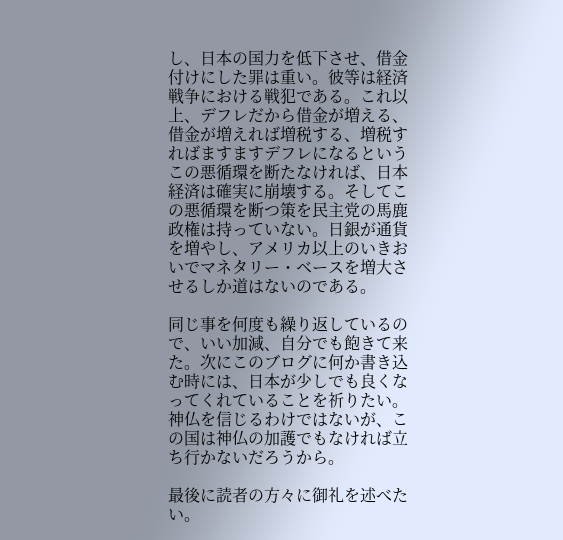し、日本の国力を低下させ、借金付けにした罪は重い。彼等は経済戦争における戦犯である。これ以上、デフレだから借金が増える、借金が増えれば増税する、増税すればますますデフレになるというこの悪循環を断たなければ、日本経済は確実に崩壊する。そしてこの悪循環を断つ策を民主党の馬鹿政権は持っていない。日銀が通貨を増やし、アメリカ以上のいきおいでマネタリー・ベースを増大させるしか道はないのである。

同じ事を何度も繰り返しているので、いい加減、自分でも飽きて来た。次にこのブログに何か書き込む時には、日本が少しでも良くなってくれていることを祈りたい。神仏を信じるわけではないが、この国は神仏の加護でもなければ立ち行かないだろうから。

最後に読者の方々に御礼を述べたい。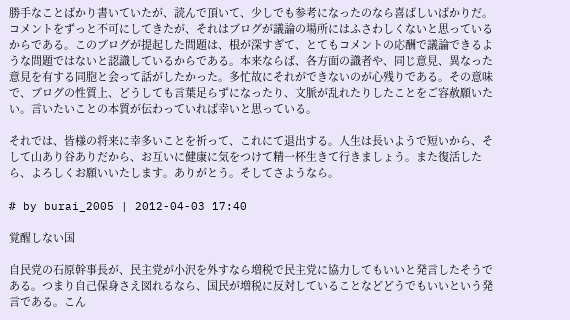勝手なことばかり書いていたが、読んで頂いて、少しでも参考になったのなら喜ばしいばかりだ。コメントをずっと不可にしてきたが、それはブログが議論の場所にはふさわしくないと思っているからである。このブログが提起した問題は、根が深すぎて、とてもコメントの応酬で議論できるような問題ではないと認識しているからである。本来ならば、各方面の識者や、同じ意見、異なった意見を有する同胞と会って話がしたかった。多忙故にそれができないのが心残りである。その意味で、ブログの性質上、どうしても言葉足らずになったり、文脈が乱れたりしたことをご容赦願いたい。言いたいことの本質が伝わっていれば幸いと思っている。

それでは、皆様の将来に幸多いことを祈って、これにて退出する。人生は長いようで短いから、そして山あり谷ありだから、お互いに健康に気をつけて精一杯生きて行きましょう。また復活したら、よろしくお願いいたします。ありがとう。そしてさようなら。

# by burai_2005 | 2012-04-03 17:40

覚醒しない国

自民党の石原幹事長が、民主党が小沢を外すなら増税で民主党に協力してもいいと発言したそうである。つまり自己保身さえ図れるなら、国民が増税に反対していることなどどうでもいいという発言である。こん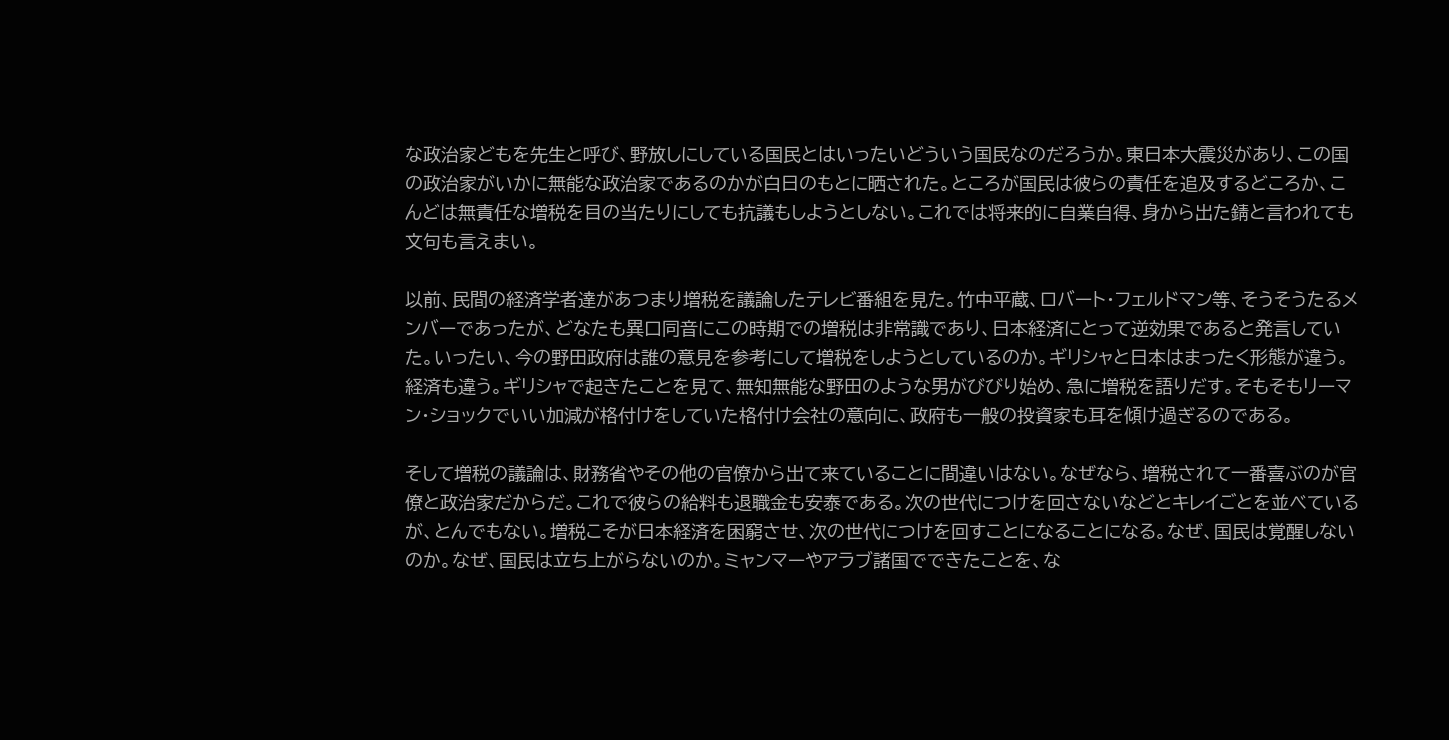な政治家どもを先生と呼び、野放しにしている国民とはいったいどういう国民なのだろうか。東日本大震災があり、この国の政治家がいかに無能な政治家であるのかが白日のもとに晒された。ところが国民は彼らの責任を追及するどころか、こんどは無責任な増税を目の当たりにしても抗議もしようとしない。これでは将来的に自業自得、身から出た錆と言われても文句も言えまい。

以前、民間の経済学者達があつまり増税を議論したテレビ番組を見た。竹中平蔵、ロバート・フェルドマン等、そうそうたるメンバーであったが、どなたも異口同音にこの時期での増税は非常識であり、日本経済にとって逆効果であると発言していた。いったい、今の野田政府は誰の意見を参考にして増税をしようとしているのか。ギリシャと日本はまったく形態が違う。経済も違う。ギリシャで起きたことを見て、無知無能な野田のような男がびびり始め、急に増税を語りだす。そもそもリーマン・ショックでいい加減が格付けをしていた格付け会社の意向に、政府も一般の投資家も耳を傾け過ぎるのである。

そして増税の議論は、財務省やその他の官僚から出て来ていることに間違いはない。なぜなら、増税されて一番喜ぶのが官僚と政治家だからだ。これで彼らの給料も退職金も安泰である。次の世代につけを回さないなどとキレイごとを並べているが、とんでもない。増税こそが日本経済を困窮させ、次の世代につけを回すことになることになる。なぜ、国民は覚醒しないのか。なぜ、国民は立ち上がらないのか。ミャンマーやアラブ諸国でできたことを、な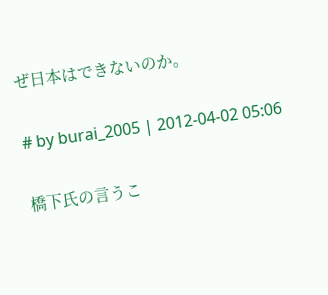ぜ日本はできないのか。

# by burai_2005 | 2012-04-02 05:06

橋下氏の言うこ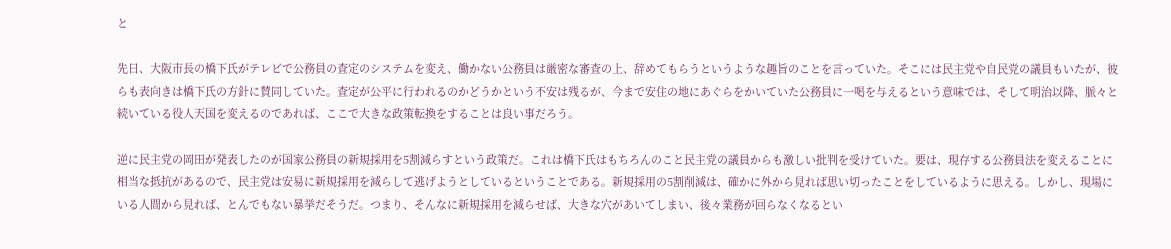と

先日、大阪市長の橋下氏がテレビで公務員の査定のシステムを変え、働かない公務員は厳密な審査の上、辞めてもらうというような趣旨のことを言っていた。そこには民主党や自民党の議員もいたが、彼らも表向きは橋下氏の方針に賛同していた。査定が公平に行われるのかどうかという不安は残るが、今まで安住の地にあぐらをかいていた公務員に一喝を与えるという意味では、そして明治以降、脈々と続いている役人天国を変えるのであれば、ここで大きな政策転換をすることは良い事だろう。

逆に民主党の岡田が発表したのが国家公務員の新規採用を5割減らすという政策だ。これは橋下氏はもちろんのこと民主党の議員からも激しい批判を受けていた。要は、現存する公務員法を変えることに相当な抵抗があるので、民主党は安易に新規採用を減らして逃げようとしているということである。新規採用の5割削減は、確かに外から見れば思い切ったことをしているように思える。しかし、現場にいる人間から見れば、とんでもない暴挙だそうだ。つまり、そんなに新規採用を減らせば、大きな穴があいてしまい、後々業務が回らなくなるとい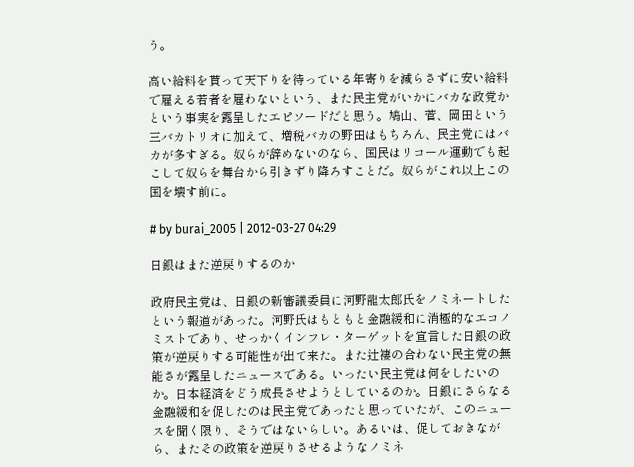う。

高い給料を貰って天下りを待っている年寄りを減らさずに安い給料で雇える若者を雇わないという、また民主党がいかにバカな政党かという事実を露呈したエピソードだと思う。鳩山、菅、岡田という三バカトリオに加えて、増税バカの野田はもちろん、民主党にはバカが多すぎる。奴らが辞めないのなら、国民はリコール運動でも起こして奴らを舞台から引きずり降ろすことだ。奴らがこれ以上この国を壊す前に。

# by burai_2005 | 2012-03-27 04:29

日銀はまた逆戻りするのか

政府民主党は、日銀の新審議委員に河野龍太郎氏をノミネートしたという報道があった。河野氏はもともと金融緩和に消極的なエコノミストであり、せっかくインフレ・ターゲットを宣言した日銀の政策が逆戻りする可能性が出て来た。また辻褄の合わない民主党の無能さが露呈したニュースである。いったい民主党は何をしたいのか。日本経済をどう成長させようとしているのか。日銀にさらなる金融緩和を促したのは民主党であったと思っていたが、このニュースを聞く限り、そうではないらしい。あるいは、促しておきながら、またその政策を逆戻りさせるようなノミネ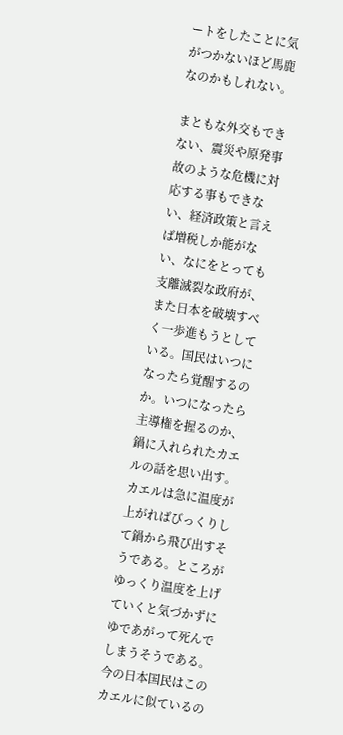ートをしたことに気がつかないほど馬鹿なのかもしれない。

まともな外交もできない、震災や原発事故のような危機に対応する事もできない、経済政策と言えば増税しか能がない、なにをとっても支離滅裂な政府が、また日本を破壊すべく一歩進もうとしている。国民はいつになったら覚醒するのか。いつになったら主導権を握るのか、鍋に入れられたカエルの話を思い出す。カエルは急に温度が上がればびっくりして鍋から飛び出すそうである。ところがゆっくり温度を上げていくと気づかずにゆであがって死んでしまうそうである。今の日本国民はこのカエルに似ているの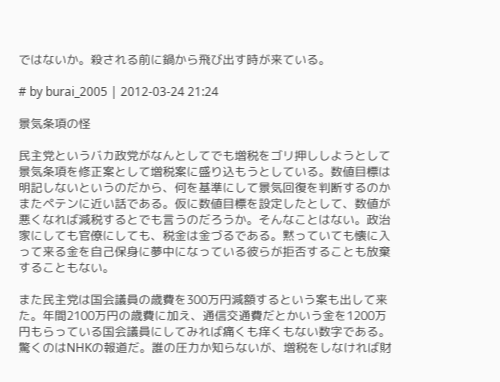ではないか。殺される前に鍋から飛び出す時が来ている。

# by burai_2005 | 2012-03-24 21:24

景気条項の怪

民主党というバカ政党がなんとしてでも増税をゴリ押ししようとして景気条項を修正案として増税案に盛り込もうとしている。数値目標は明記しないというのだから、何を基準にして景気回復を判断するのかまたペテンに近い話である。仮に数値目標を設定したとして、数値が悪くなれば減税するとでも言うのだろうか。そんなことはない。政治家にしても官僚にしても、税金は金づるである。黙っていても懐に入って来る金を自己保身に夢中になっている彼らが拒否することも放棄することもない。

また民主党は国会議員の歳費を300万円減額するという案も出して来た。年間2100万円の歳費に加え、通信交通費だとかいう金を1200万円もらっている国会議員にしてみれば痛くも痒くもない数字である。驚くのはNHKの報道だ。誰の圧力か知らないが、増税をしなければ財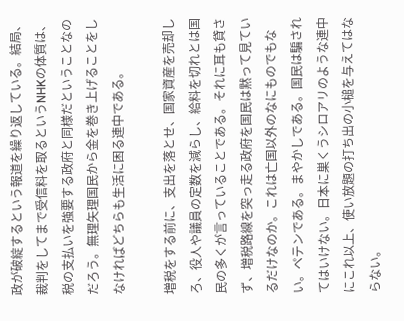政が破綻するという報道を繰り返している。結局、裁判をしてまで受信料を取るというNHKの体質は、税の支払いを強要する政府と同様だということなのだろう。無理矢理国民から金を巻き上げることをしなければどちらも生活に困る連中である。

増税をする前に、支出を落とせ、国家資産を売却しろ、役人や議員の定数を減らし、給料を切れとは国民の多くが言っていることである。それに耳も貸さず、増税路線を突っ走る政府を国民は黙って見ているだけなのか。これは亡国以外のなにものでもない。ペテンである。まやかしである。国民は騙されてはいけない。日本に巣くうシロアリのような連中にこれ以上、使い放題の打ち出の小槌を与えてはならない。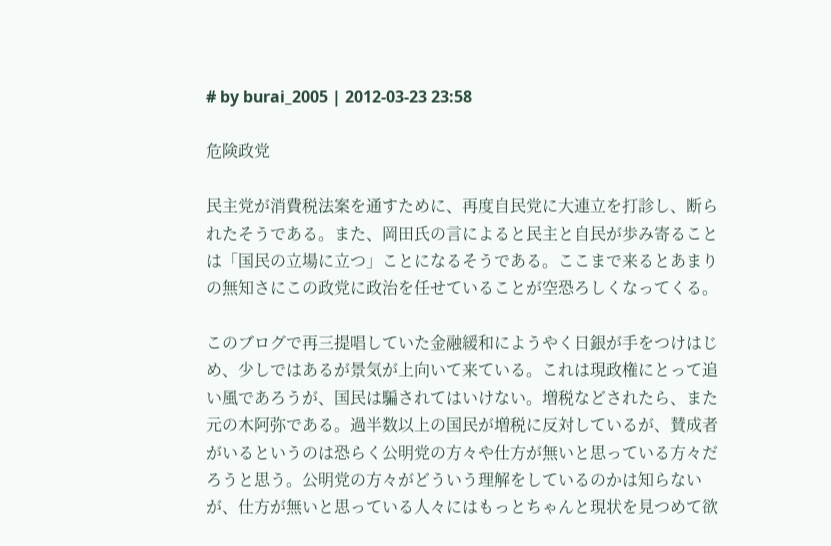# by burai_2005 | 2012-03-23 23:58

危険政党

民主党が消費税法案を通すために、再度自民党に大連立を打診し、断られたそうである。また、岡田氏の言によると民主と自民が歩み寄ることは「国民の立場に立つ」ことになるそうである。ここまで来るとあまりの無知さにこの政党に政治を任せていることが空恐ろしくなってくる。

このブログで再三提唱していた金融緩和にようやく日銀が手をつけはじめ、少しではあるが景気が上向いて来ている。これは現政権にとって追い風であろうが、国民は騙されてはいけない。増税などされたら、また元の木阿弥である。過半数以上の国民が増税に反対しているが、賛成者がいるというのは恐らく公明党の方々や仕方が無いと思っている方々だろうと思う。公明党の方々がどういう理解をしているのかは知らないが、仕方が無いと思っている人々にはもっとちゃんと現状を見つめて欲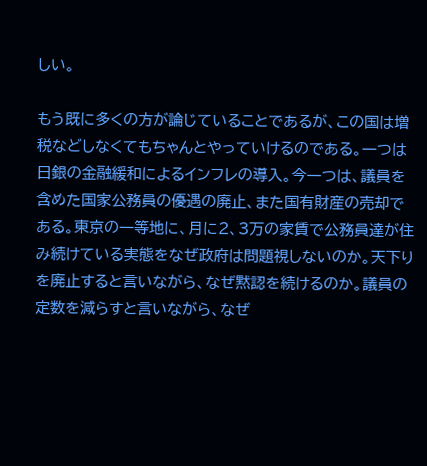しい。

もう既に多くの方が論じていることであるが、この国は増税などしなくてもちゃんとやっていけるのである。一つは日銀の金融緩和によるインフレの導入。今一つは、議員を含めた国家公務員の優遇の廃止、また国有財産の売却である。東京の一等地に、月に2、3万の家賃で公務員達が住み続けている実態をなぜ政府は問題視しないのか。天下りを廃止すると言いながら、なぜ黙認を続けるのか。議員の定数を減らすと言いながら、なぜ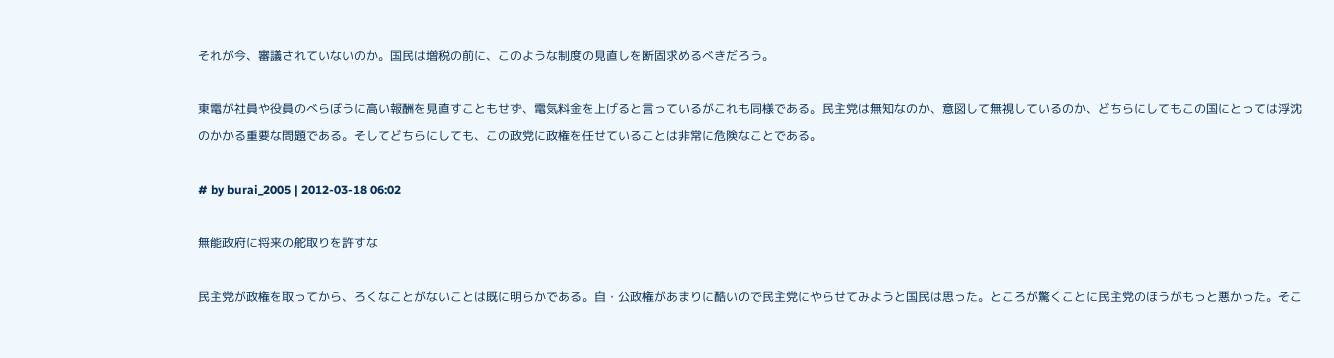それが今、審議されていないのか。国民は増税の前に、このような制度の見直しを断固求めるべきだろう。

東電が社員や役員のべらぼうに高い報酬を見直すこともせず、電気料金を上げると言っているがこれも同様である。民主党は無知なのか、意図して無視しているのか、どちらにしてもこの国にとっては浮沈のかかる重要な問題である。そしてどちらにしても、この政党に政権を任せていることは非常に危険なことである。

# by burai_2005 | 2012-03-18 06:02

無能政府に将来の舵取りを許すな

民主党が政権を取ってから、ろくなことがないことは既に明らかである。自・公政権があまりに酷いので民主党にやらせてみようと国民は思った。ところが驚くことに民主党のほうがもっと悪かった。そこ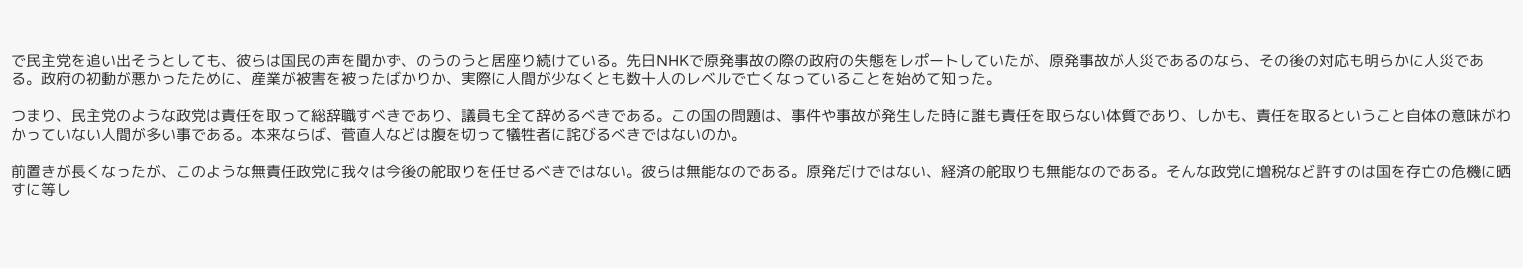で民主党を追い出そうとしても、彼らは国民の声を聞かず、のうのうと居座り続けている。先日NHKで原発事故の際の政府の失態をレポートしていたが、原発事故が人災であるのなら、その後の対応も明らかに人災である。政府の初動が悪かったために、産業が被害を被ったばかりか、実際に人間が少なくとも数十人のレベルで亡くなっていることを始めて知った。

つまり、民主党のような政党は責任を取って総辞職すべきであり、議員も全て辞めるべきである。この国の問題は、事件や事故が発生した時に誰も責任を取らない体質であり、しかも、責任を取るということ自体の意味がわかっていない人間が多い事である。本来ならば、菅直人などは腹を切って犠牲者に詫びるべきではないのか。

前置きが長くなったが、このような無責任政党に我々は今後の舵取りを任せるべきではない。彼らは無能なのである。原発だけではない、経済の舵取りも無能なのである。そんな政党に増税など許すのは国を存亡の危機に晒すに等し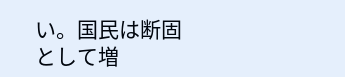い。国民は断固として増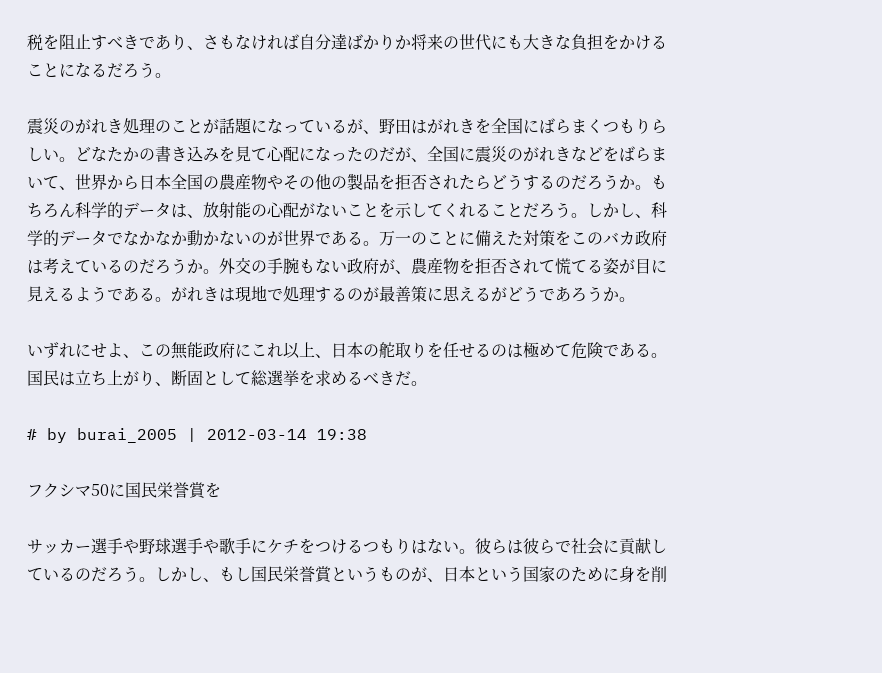税を阻止すべきであり、さもなければ自分達ばかりか将来の世代にも大きな負担をかけることになるだろう。

震災のがれき処理のことが話題になっているが、野田はがれきを全国にばらまくつもりらしい。どなたかの書き込みを見て心配になったのだが、全国に震災のがれきなどをばらまいて、世界から日本全国の農産物やその他の製品を拒否されたらどうするのだろうか。もちろん科学的データは、放射能の心配がないことを示してくれることだろう。しかし、科学的データでなかなか動かないのが世界である。万一のことに備えた対策をこのバカ政府は考えているのだろうか。外交の手腕もない政府が、農産物を拒否されて慌てる姿が目に見えるようである。がれきは現地で処理するのが最善策に思えるがどうであろうか。

いずれにせよ、この無能政府にこれ以上、日本の舵取りを任せるのは極めて危険である。国民は立ち上がり、断固として総選挙を求めるべきだ。

# by burai_2005 | 2012-03-14 19:38

フクシマ50に国民栄誉賞を

サッカー選手や野球選手や歌手にケチをつけるつもりはない。彼らは彼らで社会に貢献しているのだろう。しかし、もし国民栄誉賞というものが、日本という国家のために身を削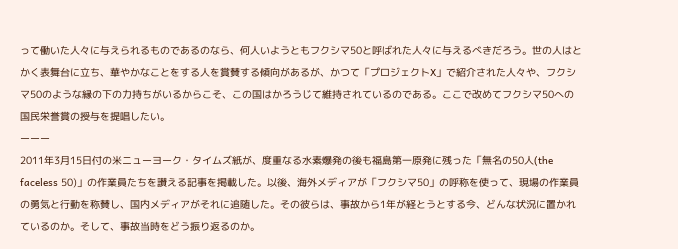って働いた人々に与えられるものであるのなら、何人いようともフクシマ50と呼ばれた人々に与えるべきだろう。世の人はとかく表舞台に立ち、華やかなことをする人を賞賛する傾向があるが、かつて「プロジェクトX」で紹介された人々や、フクシマ50のような縁の下の力持ちがいるからこそ、この国はかろうじて維持されているのである。ここで改めてフクシマ50への国民栄誉賞の授与を提唱したい。
ーーー
2011年3月15日付の米ニューヨーク・タイムズ紙が、度重なる水素爆発の後も福島第一原発に残った「無名の50人(the faceless 50)」の作業員たちを讃える記事を掲載した。以後、海外メディアが「フクシマ50」の呼称を使って、現場の作業員の勇気と行動を称賛し、国内メディアがそれに追随した。その彼らは、事故から1年が経とうとする今、どんな状況に置かれているのか。そして、事故当時をどう振り返るのか。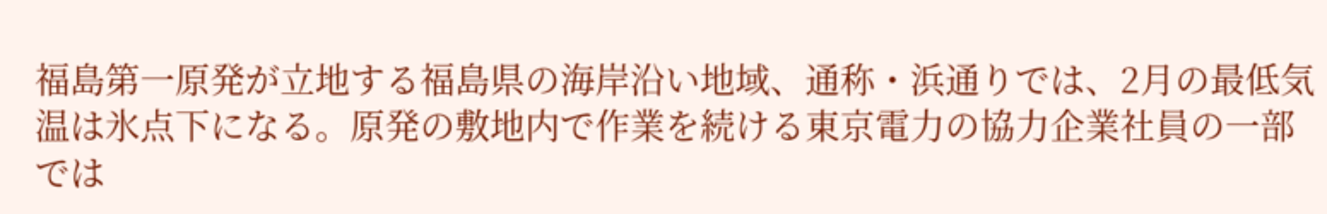福島第一原発が立地する福島県の海岸沿い地域、通称・浜通りでは、2月の最低気温は氷点下になる。原発の敷地内で作業を続ける東京電力の協力企業社員の一部では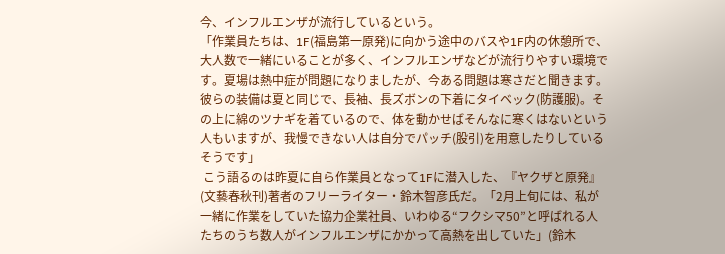今、インフルエンザが流行しているという。
「作業員たちは、1F(福島第一原発)に向かう途中のバスや1F内の休憩所で、大人数で一緒にいることが多く、インフルエンザなどが流行りやすい環境です。夏場は熱中症が問題になりましたが、今ある問題は寒さだと聞きます。彼らの装備は夏と同じで、長袖、長ズボンの下着にタイベック(防護服)。その上に綿のツナギを着ているので、体を動かせばそんなに寒くはないという人もいますが、我慢できない人は自分でパッチ(股引)を用意したりしているそうです」
 こう語るのは昨夏に自ら作業員となって1Fに潜入した、『ヤクザと原発』(文藝春秋刊)著者のフリーライター・鈴木智彦氏だ。「2月上旬には、私が一緒に作業をしていた協力企業社員、いわゆる“フクシマ50”と呼ばれる人たちのうち数人がインフルエンザにかかって高熱を出していた」(鈴木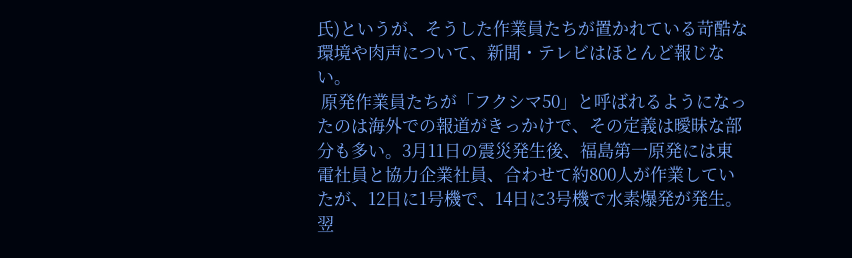氏)というが、そうした作業員たちが置かれている苛酷な環境や肉声について、新聞・テレビはほとんど報じない。
 原発作業員たちが「フクシマ50」と呼ばれるようになったのは海外での報道がきっかけで、その定義は曖昧な部分も多い。3月11日の震災発生後、福島第一原発には東電社員と協力企業社員、合わせて約800人が作業していたが、12日に1号機で、14日に3号機で水素爆発が発生。翌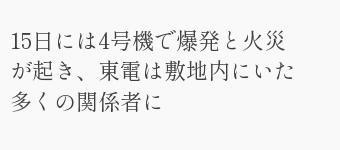15日には4号機で爆発と火災が起き、東電は敷地内にいた多くの関係者に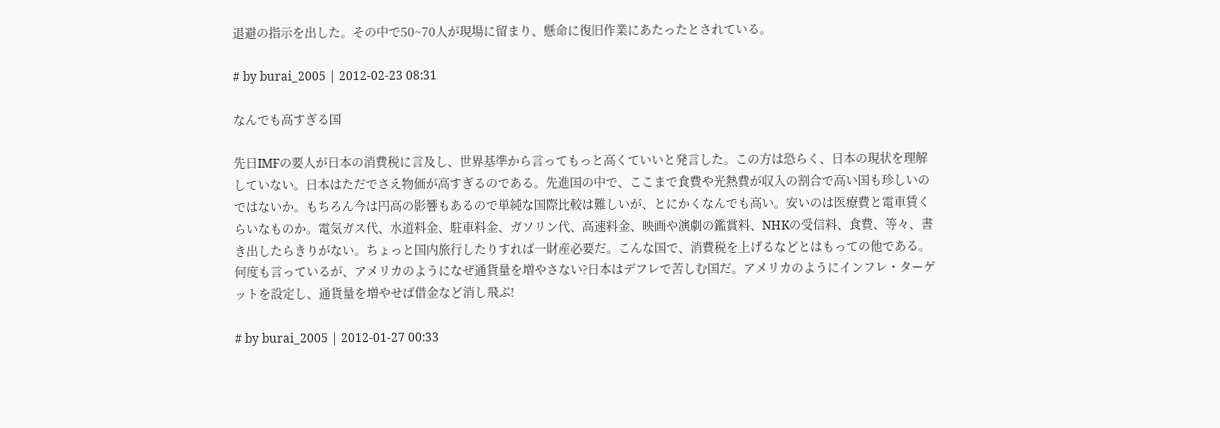退避の指示を出した。その中で50~70人が現場に留まり、懸命に復旧作業にあたったとされている。

# by burai_2005 | 2012-02-23 08:31

なんでも高すぎる国

先日IMFの要人が日本の消費税に言及し、世界基準から言ってもっと高くていいと発言した。この方は恐らく、日本の現状を理解していない。日本はただでさえ物価が高すぎるのである。先進国の中で、ここまで食費や光熱費が収入の割合で高い国も珍しいのではないか。もちろん今は円高の影響もあるので単純な国際比較は難しいが、とにかくなんでも高い。安いのは医療費と電車賃くらいなものか。電気ガス代、水道料金、駐車料金、ガソリン代、高速料金、映画や演劇の鑑賞料、NHKの受信料、食費、等々、書き出したらきりがない。ちょっと国内旅行したりすれば一財産必要だ。こんな国で、消費税を上げるなどとはもっての他である。何度も言っているが、アメリカのようになぜ通貨量を増やさない?日本はデフレで苦しむ国だ。アメリカのようにインフレ・ターゲットを設定し、通貨量を増やせば借金など消し飛ぶ!

# by burai_2005 | 2012-01-27 00:33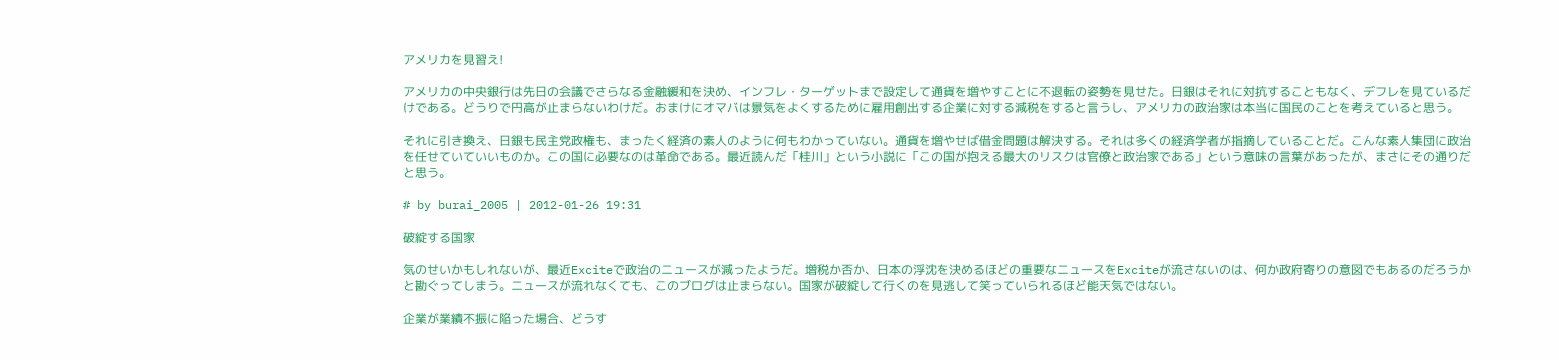アメリカを見習え!

アメリカの中央銀行は先日の会議でさらなる金融緩和を決め、インフレ・ターゲットまで設定して通貨を増やすことに不退転の姿勢を見せた。日銀はそれに対抗することもなく、デフレを見ているだけである。どうりで円高が止まらないわけだ。おまけにオマバは景気をよくするために雇用創出する企業に対する減税をすると言うし、アメリカの政治家は本当に国民のことを考えていると思う。

それに引き換え、日銀も民主党政権も、まったく経済の素人のように何もわかっていない。通貨を増やせば借金問題は解決する。それは多くの経済学者が指摘していることだ。こんな素人集団に政治を任せていていいものか。この国に必要なのは革命である。最近読んだ「桂川」という小説に「この国が抱える最大のリスクは官僚と政治家である」という意味の言葉があったが、まさにその通りだと思う。

# by burai_2005 | 2012-01-26 19:31

破綻する国家

気のせいかもしれないが、最近Exciteで政治のニュースが減ったようだ。増税か否か、日本の浮沈を決めるほどの重要なニュースをExciteが流さないのは、何か政府寄りの意図でもあるのだろうかと勘ぐってしまう。ニュースが流れなくても、このブログは止まらない。国家が破綻して行くのを見逃して笑っていられるほど能天気ではない。

企業が業績不振に陥った場合、どうす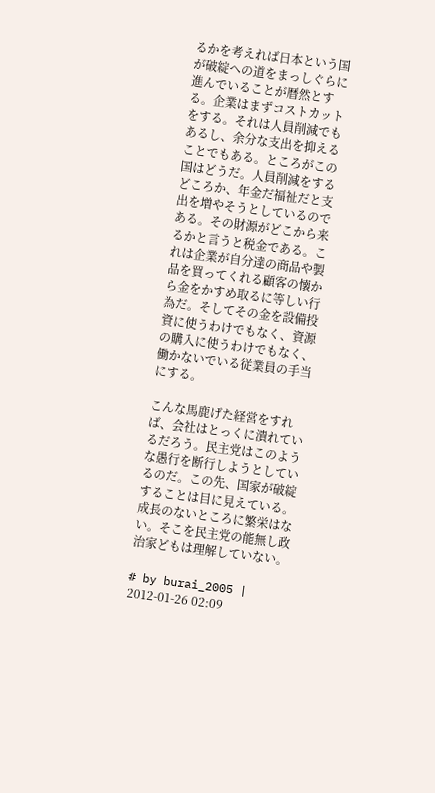るかを考えれば日本という国が破綻への道をまっしぐらに進んでいることが暦然とする。企業はまずコストカットをする。それは人員削減でもあるし、余分な支出を抑えることでもある。ところがこの国はどうだ。人員削減をするどころか、年金だ福祉だと支出を増やそうとしているのである。その財源がどこから来るかと言うと税金である。これは企業が自分達の商品や製品を買ってくれる顧客の懐から金をかすめ取るに等しい行為だ。そしてその金を設備投資に使うわけでもなく、資源の購入に使うわけでもなく、働かないでいる従業員の手当にする。

こんな馬鹿げた経営をすれば、会社はとっくに潰れているだろう。民主党はこのような愚行を断行しようとしているのだ。この先、国家が破綻することは目に見えている。成長のないところに繁栄はない。そこを民主党の能無し政治家どもは理解していない。

# by burai_2005 | 2012-01-26 02:09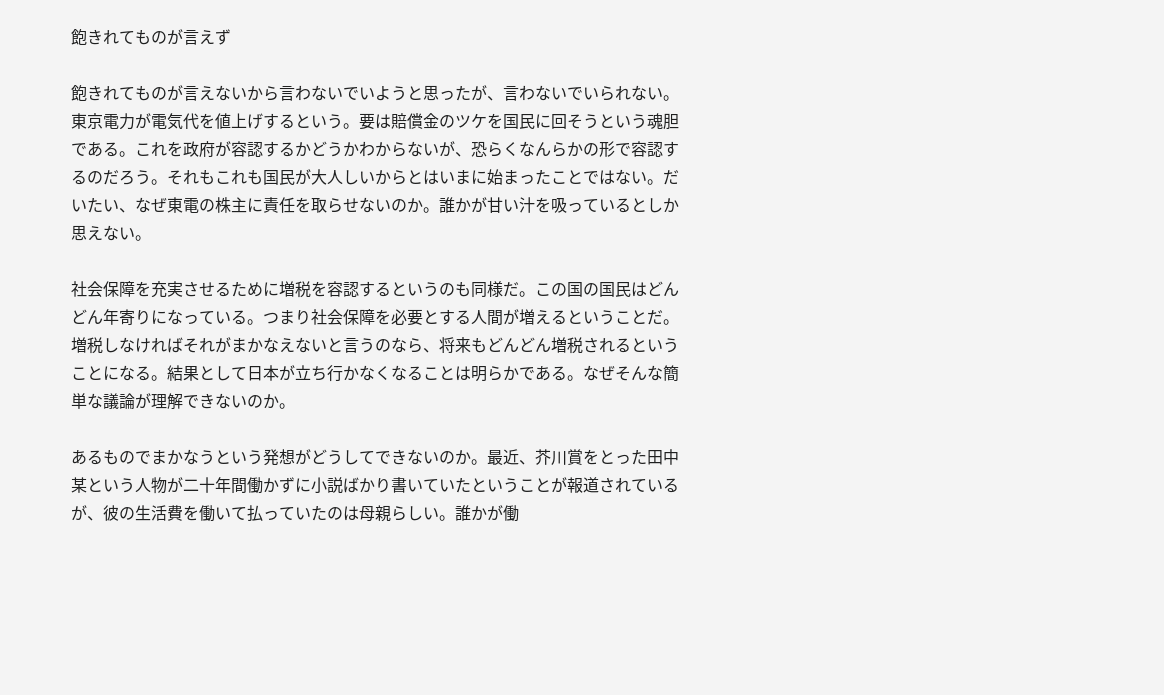飽きれてものが言えず

飽きれてものが言えないから言わないでいようと思ったが、言わないでいられない。東京電力が電気代を値上げするという。要は賠償金のツケを国民に回そうという魂胆である。これを政府が容認するかどうかわからないが、恐らくなんらかの形で容認するのだろう。それもこれも国民が大人しいからとはいまに始まったことではない。だいたい、なぜ東電の株主に責任を取らせないのか。誰かが甘い汁を吸っているとしか思えない。

社会保障を充実させるために増税を容認するというのも同様だ。この国の国民はどんどん年寄りになっている。つまり社会保障を必要とする人間が増えるということだ。増税しなければそれがまかなえないと言うのなら、将来もどんどん増税されるということになる。結果として日本が立ち行かなくなることは明らかである。なぜそんな簡単な議論が理解できないのか。

あるものでまかなうという発想がどうしてできないのか。最近、芥川賞をとった田中某という人物が二十年間働かずに小説ばかり書いていたということが報道されているが、彼の生活費を働いて払っていたのは母親らしい。誰かが働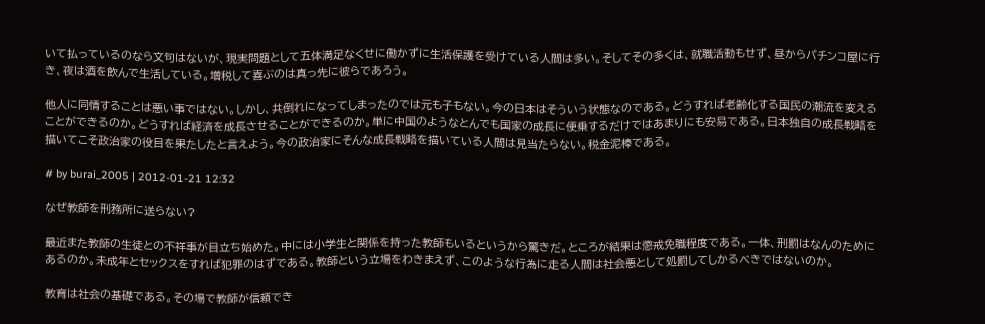いて払っているのなら文句はないが、現実問題として五体満足なくせに働かずに生活保護を受けている人間は多い。そしてその多くは、就職活動もせず、昼からパチンコ屋に行き、夜は酒を飲んで生活している。増税して喜ぶのは真っ先に彼らであろう。

他人に同情することは悪い事ではない。しかし、共倒れになってしまったのでは元も子もない。今の日本はそういう状態なのである。どうすれば老齢化する国民の潮流を変えることができるのか。どうすれば経済を成長させることができるのか。単に中国のようなとんでも国家の成長に便乗するだけではあまりにも安易である。日本独自の成長戦略を描いてこそ政治家の役目を果たしたと言えよう。今の政治家にそんな成長戦略を描いている人間は見当たらない。税金泥棒である。

# by burai_2005 | 2012-01-21 12:32

なぜ教師を刑務所に送らない?

最近また教師の生徒との不祥事が目立ち始めた。中には小学生と関係を持った教師もいるというから驚きだ。ところが結果は懲戒免職程度である。一体、刑罰はなんのためにあるのか。未成年とセックスをすれば犯罪のはずである。教師という立場をわきまえず、このような行為に走る人間は社会悪として処罰してしかるべきではないのか。

教育は社会の基礎である。その場で教師が信頼でき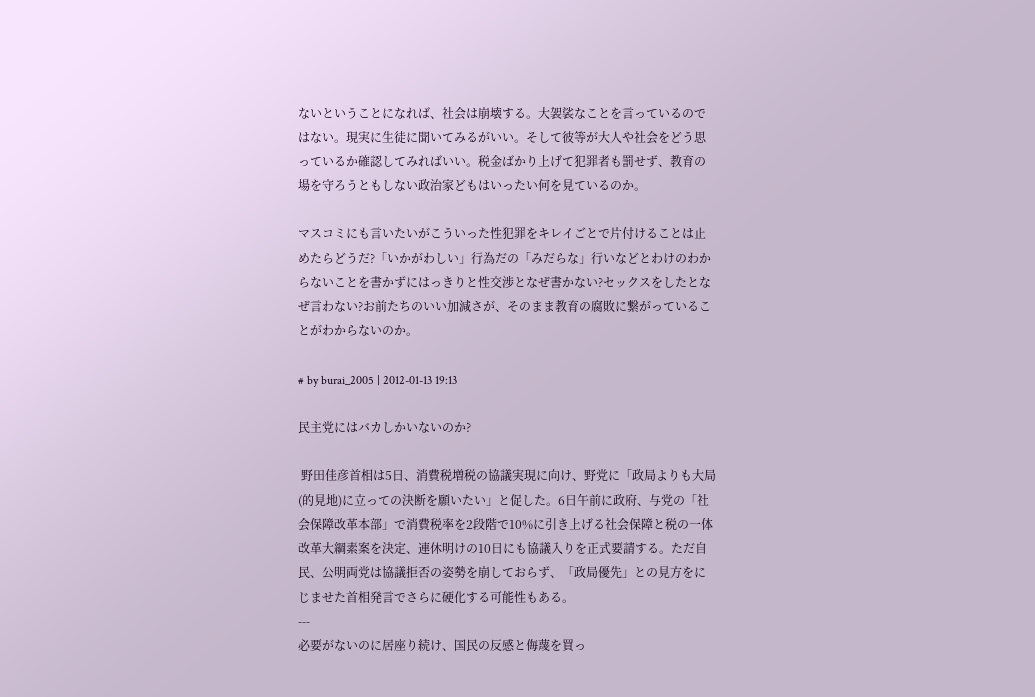ないということになれば、社会は崩壊する。大袈裟なことを言っているのではない。現実に生徒に聞いてみるがいい。そして彼等が大人や社会をどう思っているか確認してみればいい。税金ばかり上げて犯罪者も罰せず、教育の場を守ろうともしない政治家どもはいったい何を見ているのか。

マスコミにも言いたいがこういった性犯罪をキレイごとで片付けることは止めたらどうだ?「いかがわしい」行為だの「みだらな」行いなどとわけのわからないことを書かずにはっきりと性交渉となぜ書かない?セックスをしたとなぜ言わない?お前たちのいい加減さが、そのまま教育の腐敗に繋がっていることがわからないのか。

# by burai_2005 | 2012-01-13 19:13

民主党にはバカしかいないのか?

 野田佳彦首相は5日、消費税増税の協議実現に向け、野党に「政局よりも大局(的見地)に立っての決断を願いたい」と促した。6日午前に政府、与党の「社会保障改革本部」で消費税率を2段階で10%に引き上げる社会保障と税の一体改革大綱素案を決定、連休明けの10日にも協議入りを正式要請する。ただ自民、公明両党は協議拒否の姿勢を崩しておらず、「政局優先」との見方をにじませた首相発言でさらに硬化する可能性もある。
---
必要がないのに居座り続け、国民の反感と侮蔑を買っ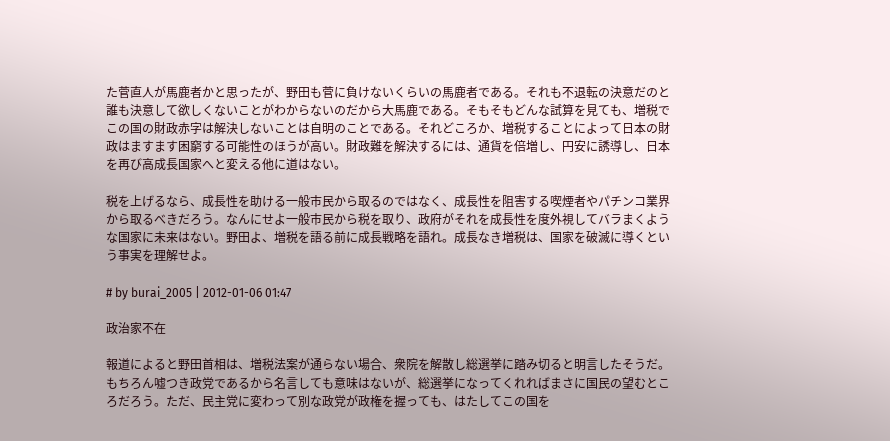た菅直人が馬鹿者かと思ったが、野田も菅に負けないくらいの馬鹿者である。それも不退転の決意だのと誰も決意して欲しくないことがわからないのだから大馬鹿である。そもそもどんな試算を見ても、増税でこの国の財政赤字は解決しないことは自明のことである。それどころか、増税することによって日本の財政はますます困窮する可能性のほうが高い。財政難を解決するには、通貨を倍増し、円安に誘導し、日本を再び高成長国家へと変える他に道はない。

税を上げるなら、成長性を助ける一般市民から取るのではなく、成長性を阻害する喫煙者やパチンコ業界から取るべきだろう。なんにせよ一般市民から税を取り、政府がそれを成長性を度外視してバラまくような国家に未来はない。野田よ、増税を語る前に成長戦略を語れ。成長なき増税は、国家を破滅に導くという事実を理解せよ。

# by burai_2005 | 2012-01-06 01:47

政治家不在

報道によると野田首相は、増税法案が通らない場合、衆院を解散し総選挙に踏み切ると明言したそうだ。もちろん嘘つき政党であるから名言しても意味はないが、総選挙になってくれればまさに国民の望むところだろう。ただ、民主党に変わって別な政党が政権を握っても、はたしてこの国を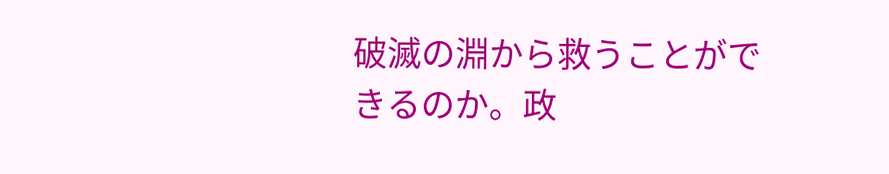破滅の淵から救うことができるのか。政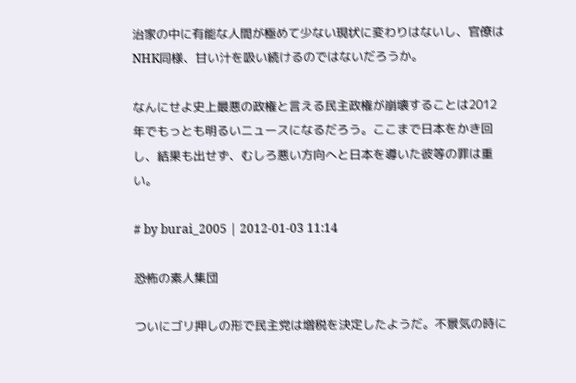治家の中に有能な人間が極めて少ない現状に変わりはないし、官僚はNHK同様、甘い汁を吸い続けるのではないだろうか。

なんにせよ史上最悪の政権と言える民主政権が崩壊することは2012年でもっとも明るいニュースになるだろう。ここまで日本をかき回し、結果も出せず、むしろ悪い方向へと日本を導いた彼等の罪は重い。

# by burai_2005 | 2012-01-03 11:14

恐怖の素人集団

ついにゴリ押しの形で民主党は増税を決定したようだ。不景気の時に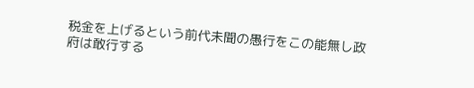税金を上げるという前代未聞の愚行をこの能無し政府は敢行する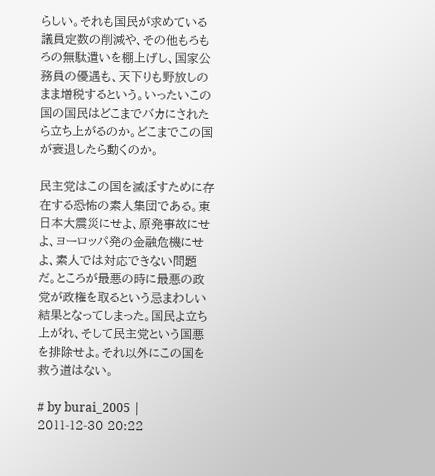らしい。それも国民が求めている議員定数の削減や、その他もろもろの無駄遣いを棚上げし、国家公務員の優遇も、天下りも野放しのまま増税するという。いったいこの国の国民はどこまでバカにされたら立ち上がるのか。どこまでこの国が衰退したら動くのか。

民主党はこの国を滅ぼすために存在する恐怖の素人集団である。東日本大震災にせよ、原発事故にせよ、ヨーロッパ発の金融危機にせよ、素人では対応できない問題だ。ところが最悪の時に最悪の政党が政権を取るという忌まわしい結果となってしまった。国民よ立ち上がれ、そして民主党という国悪を排除せよ。それ以外にこの国を救う道はない。

# by burai_2005 | 2011-12-30 20:22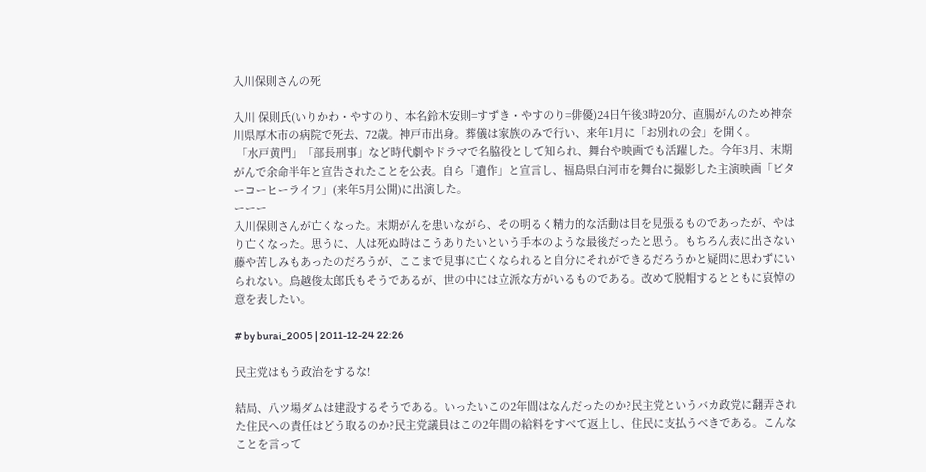入川保則さんの死

入川 保則氏(いりかわ・やすのり、本名鈴木安則=すずき・やすのり=俳優)24日午後3時20分、直腸がんのため神奈川県厚木市の病院で死去、72歳。神戸市出身。葬儀は家族のみで行い、来年1月に「お別れの会」を開く。
 「水戸黄門」「部長刑事」など時代劇やドラマで名脇役として知られ、舞台や映画でも活躍した。今年3月、末期がんで余命半年と宣告されたことを公表。自ら「遺作」と宣言し、福島県白河市を舞台に撮影した主演映画「ビターコーヒーライフ」(来年5月公開)に出演した。
ーーー
入川保則さんが亡くなった。末期がんを患いながら、その明るく精力的な活動は目を見張るものであったが、やはり亡くなった。思うに、人は死ぬ時はこうありたいという手本のような最後だったと思う。もちろん表に出さない藤や苦しみもあったのだろうが、ここまで見事に亡くなられると自分にそれができるだろうかと疑問に思わずにいられない。鳥越俊太郎氏もそうであるが、世の中には立派な方がいるものである。改めて脱帽するとともに哀悼の意を表したい。

# by burai_2005 | 2011-12-24 22:26

民主党はもう政治をするな!

結局、八ツ場ダムは建設するそうである。いったいこの2年間はなんだったのか?民主党というバカ政党に翻弄された住民への責任はどう取るのか?民主党議員はこの2年間の給料をすべて返上し、住民に支払うべきである。こんなことを言って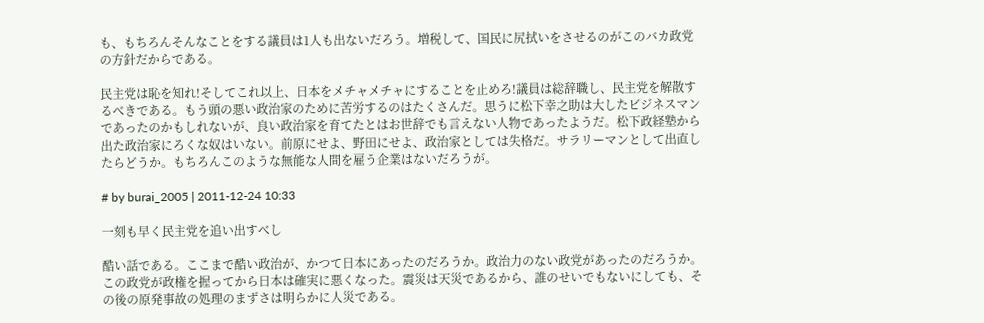も、もちろんそんなことをする議員は1人も出ないだろう。増税して、国民に尻拭いをさせるのがこのバカ政党の方針だからである。

民主党は恥を知れ!そしてこれ以上、日本をメチャメチャにすることを止めろ!議員は総辞職し、民主党を解散するべきである。もう頭の悪い政治家のために苦労するのはたくさんだ。思うに松下幸之助は大したビジネスマンであったのかもしれないが、良い政治家を育てたとはお世辞でも言えない人物であったようだ。松下政経塾から出た政治家にろくな奴はいない。前原にせよ、野田にせよ、政治家としては失格だ。サラリーマンとして出直したらどうか。もちろんこのような無能な人間を雇う企業はないだろうが。

# by burai_2005 | 2011-12-24 10:33

一刻も早く民主党を追い出すべし

酷い話である。ここまで酷い政治が、かつて日本にあったのだろうか。政治力のない政党があったのだろうか。この政党が政権を握ってから日本は確実に悪くなった。震災は天災であるから、誰のせいでもないにしても、その後の原発事故の処理のまずさは明らかに人災である。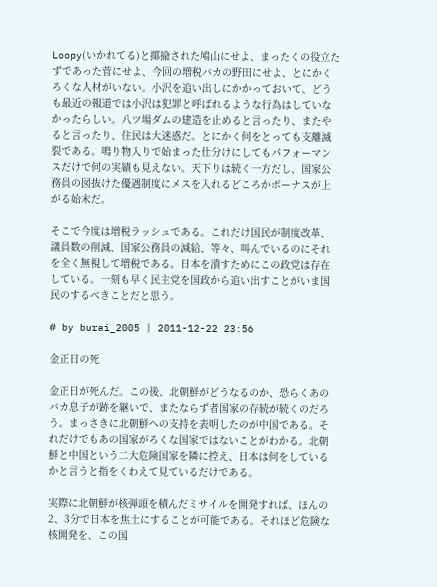Loopy(いかれてる)と揶揄された鳩山にせよ、まったくの役立たずであった菅にせよ、今回の増税バカの野田にせよ、とにかくろくな人材がいない。小沢を追い出しにかかっておいて、どうも最近の報道では小沢は犯罪と呼ばれるような行為はしていなかったらしい。八ツ場ダムの建造を止めると言ったり、またやると言ったり、住民は大迷惑だ。とにかく何をとっても支離滅裂である。鳴り物入りで始まった仕分けにしてもパフォーマンスだけで何の実績も見えない。天下りは続く一方だし、国家公務員の図抜けた優遇制度にメスを入れるどころかボーナスが上がる始末だ。

そこで今度は増税ラッシュである。これだけ国民が制度改革、議員数の削減、国家公務員の減給、等々、叫んでいるのにそれを全く無視して増税である。日本を潰すためにこの政党は存在している。一刻も早く民主党を国政から追い出すことがいま国民のするべきことだと思う。

# by burai_2005 | 2011-12-22 23:56

金正日の死

金正日が死んだ。この後、北朝鮮がどうなるのか、恐らくあのバカ息子が跡を継いで、またならず者国家の存続が続くのだろう。まっさきに北朝鮮への支持を表明したのが中国である。それだけでもあの国家がろくな国家ではないことがわかる。北朝鮮と中国という二大危険国家を隣に控え、日本は何をしているかと言うと指をくわえて見ているだけである。

実際に北朝鮮が核弾頭を積んだミサイルを開発すれば、ほんの2、3分で日本を焦土にすることが可能である。それほど危険な核開発を、この国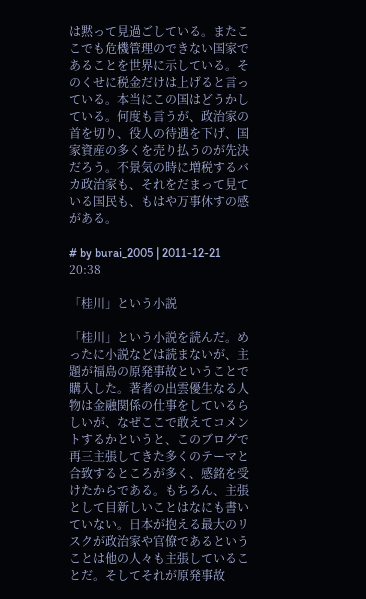は黙って見過ごしている。またここでも危機管理のできない国家であることを世界に示している。そのくせに税金だけは上げると言っている。本当にこの国はどうかしている。何度も言うが、政治家の首を切り、役人の待遇を下げ、国家資産の多くを売り払うのが先決だろう。不景気の時に増税するバカ政治家も、それをだまって見ている国民も、もはや万事休すの感がある。

# by burai_2005 | 2011-12-21 20:38

「桂川」という小説

「桂川」という小説を読んだ。めったに小説などは読まないが、主題が福島の原発事故ということで購入した。著者の出雲優生なる人物は金融関係の仕事をしているらしいが、なぜここで敢えてコメントするかというと、このブログで再三主張してきた多くのテーマと合致するところが多く、感銘を受けたからである。もちろん、主張として目新しいことはなにも書いていない。日本が抱える最大のリスクが政治家や官僚であるということは他の人々も主張していることだ。そしてそれが原発事故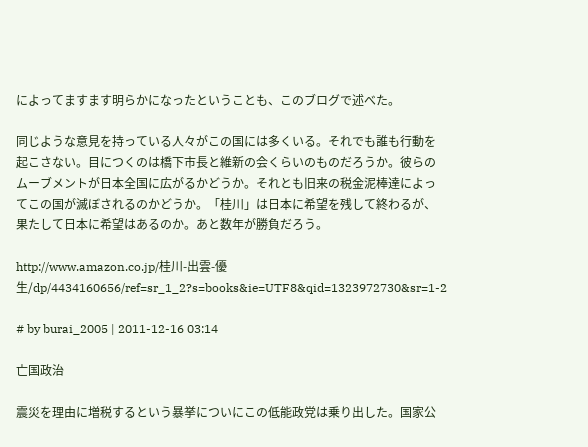によってますます明らかになったということも、このブログで述べた。

同じような意見を持っている人々がこの国には多くいる。それでも誰も行動を起こさない。目につくのは橋下市長と維新の会くらいのものだろうか。彼らのムーブメントが日本全国に広がるかどうか。それとも旧来の税金泥棒達によってこの国が滅ぼされるのかどうか。「桂川」は日本に希望を残して終わるが、果たして日本に希望はあるのか。あと数年が勝負だろう。

http://www.amazon.co.jp/桂川-出雲-優生/dp/4434160656/ref=sr_1_2?s=books&ie=UTF8&qid=1323972730&sr=1-2

# by burai_2005 | 2011-12-16 03:14

亡国政治

震災を理由に増税するという暴挙についにこの低能政党は乗り出した。国家公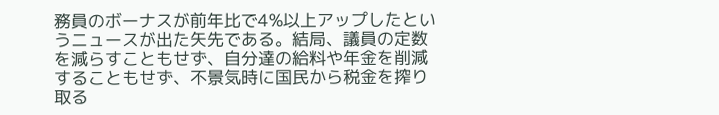務員のボーナスが前年比で4%以上アップしたというニュースが出た矢先である。結局、議員の定数を減らすこともせず、自分達の給料や年金を削減することもせず、不景気時に国民から税金を搾り取る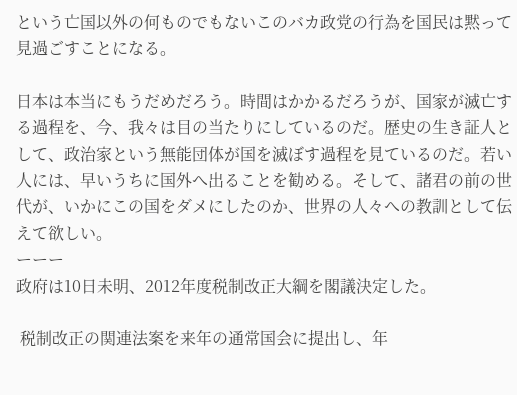という亡国以外の何ものでもないこのバカ政党の行為を国民は黙って見過ごすことになる。

日本は本当にもうだめだろう。時間はかかるだろうが、国家が滅亡する過程を、今、我々は目の当たりにしているのだ。歴史の生き証人として、政治家という無能団体が国を滅ぼす過程を見ているのだ。若い人には、早いうちに国外へ出ることを勧める。そして、諸君の前の世代が、いかにこの国をダメにしたのか、世界の人々への教訓として伝えて欲しい。
ーーー
政府は10日未明、2012年度税制改正大綱を閣議決定した。

 税制改正の関連法案を来年の通常国会に提出し、年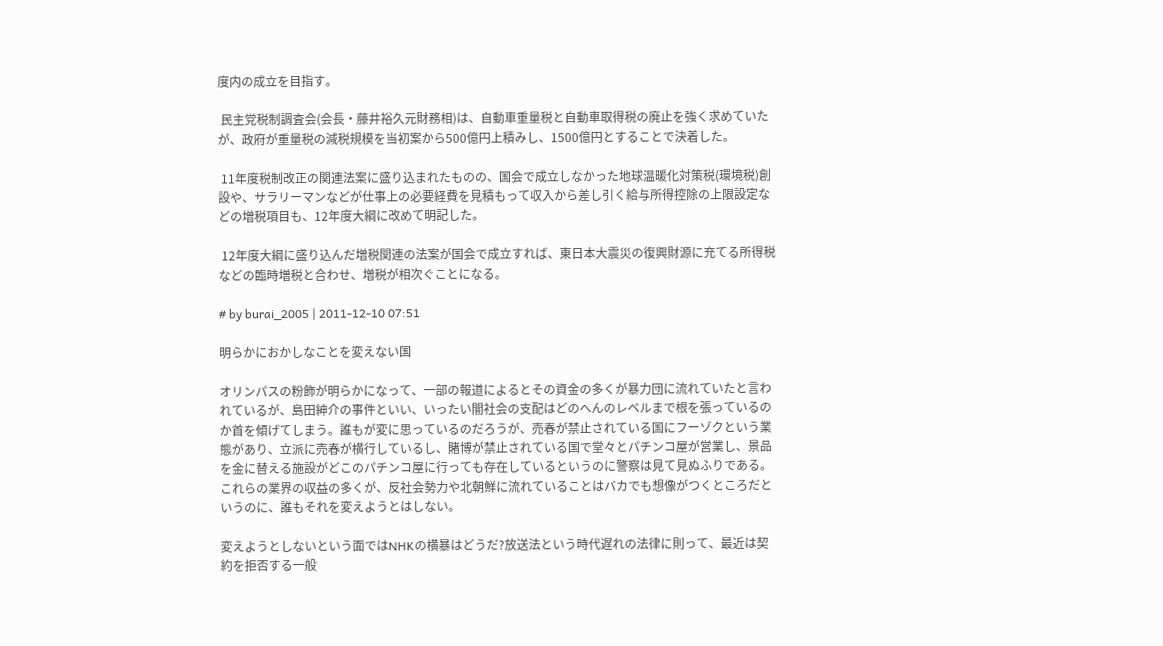度内の成立を目指す。

 民主党税制調査会(会長・藤井裕久元財務相)は、自動車重量税と自動車取得税の廃止を強く求めていたが、政府が重量税の減税規模を当初案から500億円上積みし、1500億円とすることで決着した。

 11年度税制改正の関連法案に盛り込まれたものの、国会で成立しなかった地球温暖化対策税(環境税)創設や、サラリーマンなどが仕事上の必要経費を見積もって収入から差し引く給与所得控除の上限設定などの増税項目も、12年度大綱に改めて明記した。

 12年度大綱に盛り込んだ増税関連の法案が国会で成立すれば、東日本大震災の復興財源に充てる所得税などの臨時増税と合わせ、増税が相次ぐことになる。

# by burai_2005 | 2011-12-10 07:51

明らかにおかしなことを変えない国

オリンパスの粉飾が明らかになって、一部の報道によるとその資金の多くが暴力団に流れていたと言われているが、島田紳介の事件といい、いったい闇社会の支配はどのへんのレベルまで根を張っているのか首を傾げてしまう。誰もが変に思っているのだろうが、売春が禁止されている国にフーゾクという業態があり、立派に売春が横行しているし、賭博が禁止されている国で堂々とパチンコ屋が営業し、景品を金に替える施設がどこのパチンコ屋に行っても存在しているというのに警察は見て見ぬふりである。これらの業界の収益の多くが、反社会勢力や北朝鮮に流れていることはバカでも想像がつくところだというのに、誰もそれを変えようとはしない。

変えようとしないという面ではNHKの横暴はどうだ?放送法という時代遅れの法律に則って、最近は契約を拒否する一般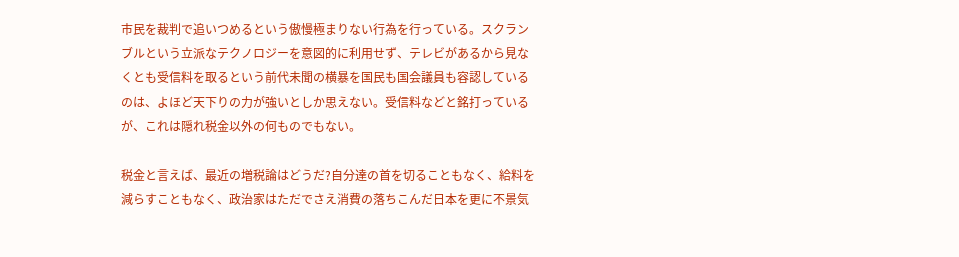市民を裁判で追いつめるという傲慢極まりない行為を行っている。スクランブルという立派なテクノロジーを意図的に利用せず、テレビがあるから見なくとも受信料を取るという前代未聞の横暴を国民も国会議員も容認しているのは、よほど天下りの力が強いとしか思えない。受信料などと銘打っているが、これは隠れ税金以外の何ものでもない。

税金と言えば、最近の増税論はどうだ?自分達の首を切ることもなく、給料を減らすこともなく、政治家はただでさえ消費の落ちこんだ日本を更に不景気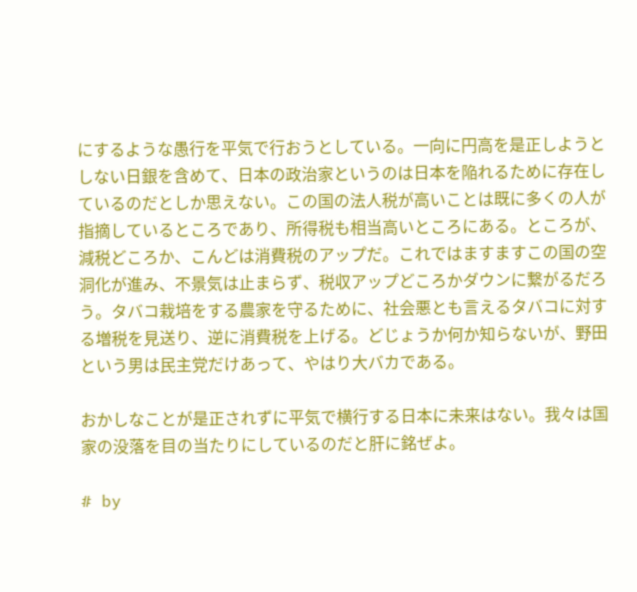にするような愚行を平気で行おうとしている。一向に円高を是正しようとしない日銀を含めて、日本の政治家というのは日本を陥れるために存在しているのだとしか思えない。この国の法人税が高いことは既に多くの人が指摘しているところであり、所得税も相当高いところにある。ところが、減税どころか、こんどは消費税のアップだ。これではますますこの国の空洞化が進み、不景気は止まらず、税収アップどころかダウンに繋がるだろう。タバコ栽培をする農家を守るために、社会悪とも言えるタバコに対する増税を見送り、逆に消費税を上げる。どじょうか何か知らないが、野田という男は民主党だけあって、やはり大バカである。

おかしなことが是正されずに平気で横行する日本に未来はない。我々は国家の没落を目の当たりにしているのだと肝に銘ぜよ。

# by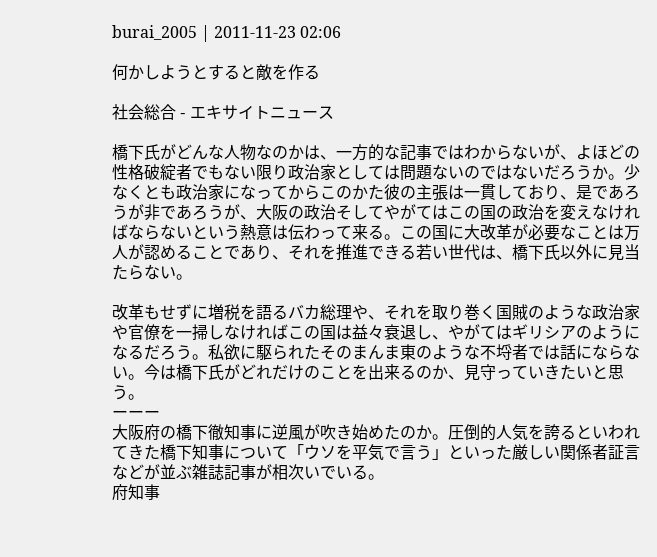burai_2005 | 2011-11-23 02:06

何かしようとすると敵を作る

社会総合 - エキサイトニュース

橋下氏がどんな人物なのかは、一方的な記事ではわからないが、よほどの性格破綻者でもない限り政治家としては問題ないのではないだろうか。少なくとも政治家になってからこのかた彼の主張は一貫しており、是であろうが非であろうが、大阪の政治そしてやがてはこの国の政治を変えなければならないという熱意は伝わって来る。この国に大改革が必要なことは万人が認めることであり、それを推進できる若い世代は、橋下氏以外に見当たらない。

改革もせずに増税を語るバカ総理や、それを取り巻く国賊のような政治家や官僚を一掃しなければこの国は益々衰退し、やがてはギリシアのようになるだろう。私欲に駆られたそのまんま東のような不埒者では話にならない。今は橋下氏がどれだけのことを出来るのか、見守っていきたいと思う。
ーーー
大阪府の橋下徹知事に逆風が吹き始めたのか。圧倒的人気を誇るといわれてきた橋下知事について「ウソを平気で言う」といった厳しい関係者証言などが並ぶ雑誌記事が相次いでいる。
府知事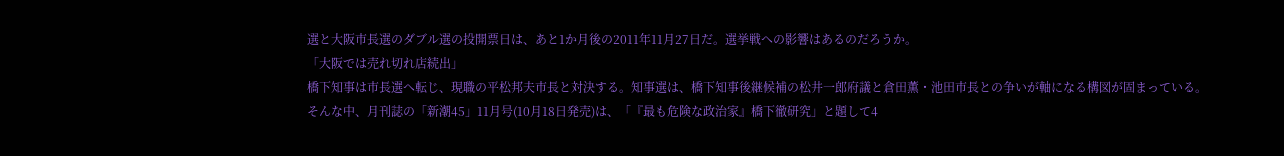選と大阪市長選のダブル選の投開票日は、あと1か月後の2011年11月27日だ。選挙戦への影響はあるのだろうか。
「大阪では売れ切れ店続出」
橋下知事は市長選へ転じ、現職の平松邦夫市長と対決する。知事選は、橋下知事後継候補の松井一郎府議と倉田薫・池田市長との争いが軸になる構図が固まっている。
そんな中、月刊誌の「新潮45」11月号(10月18日発売)は、「『最も危険な政治家』橋下徹研究」と題して4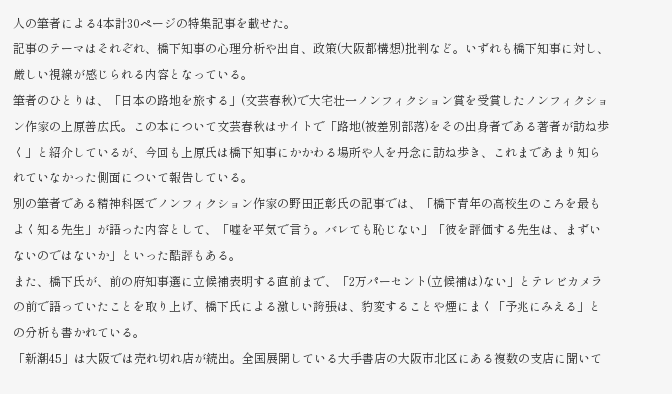人の筆者による4本計30ページの特集記事を載せた。
記事のテーマはそれぞれ、橋下知事の心理分析や出自、政策(大阪都構想)批判など。いずれも橋下知事に対し、厳しい視線が感じられる内容となっている。
筆者のひとりは、「日本の路地を旅する」(文芸春秋)で大宅壮一ノンフィクション賞を受賞したノンフィクション作家の上原善広氏。この本について文芸春秋はサイトで「路地(被差別部落)をその出身者である著者が訪ね歩く」と紹介しているが、今回も上原氏は橋下知事にかかわる場所や人を丹念に訪ね歩き、これまであまり知られていなかった側面について報告している。
別の筆者である精神科医でノンフィクション作家の野田正彰氏の記事では、「橋下青年の高校生のころを最もよく知る先生」が語った内容として、「嘘を平気で言う。バレても恥じない」「彼を評価する先生は、まずいないのではないか」といった酷評もある。
また、橋下氏が、前の府知事選に立候補表明する直前まで、「2万パーセント(立候補は)ない」とテレビカメラの前で語っていたことを取り上げ、橋下氏による激しい誇張は、豹変することや煙にまく「予兆にみえる」との分析も書かれている。
「新潮45」は大阪では売れ切れ店が続出。全国展開している大手書店の大阪市北区にある複数の支店に聞いて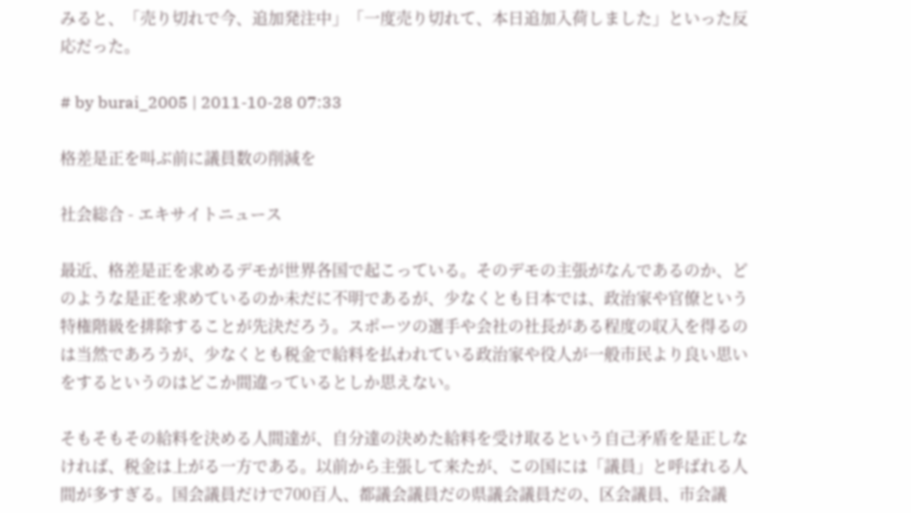みると、「売り切れで今、追加発注中」「一度売り切れて、本日追加入荷しました」といった反応だった。

# by burai_2005 | 2011-10-28 07:33

格差是正を叫ぶ前に議員数の削減を

社会総合 - エキサイトニュース

最近、格差是正を求めるデモが世界各国で起こっている。そのデモの主張がなんであるのか、どのような是正を求めているのか未だに不明であるが、少なくとも日本では、政治家や官僚という特権階級を排除することが先決だろう。スポーツの選手や会社の社長がある程度の収入を得るのは当然であろうが、少なくとも税金で給料を払われている政治家や役人が一般市民より良い思いをするというのはどこか間違っているとしか思えない。

そもそもその給料を決める人間達が、自分達の決めた給料を受け取るという自己矛盾を是正しなければ、税金は上がる一方である。以前から主張して来たが、この国には「議員」と呼ばれる人間が多すぎる。国会議員だけで700百人、都議会議員だの県議会議員だの、区会議員、市会議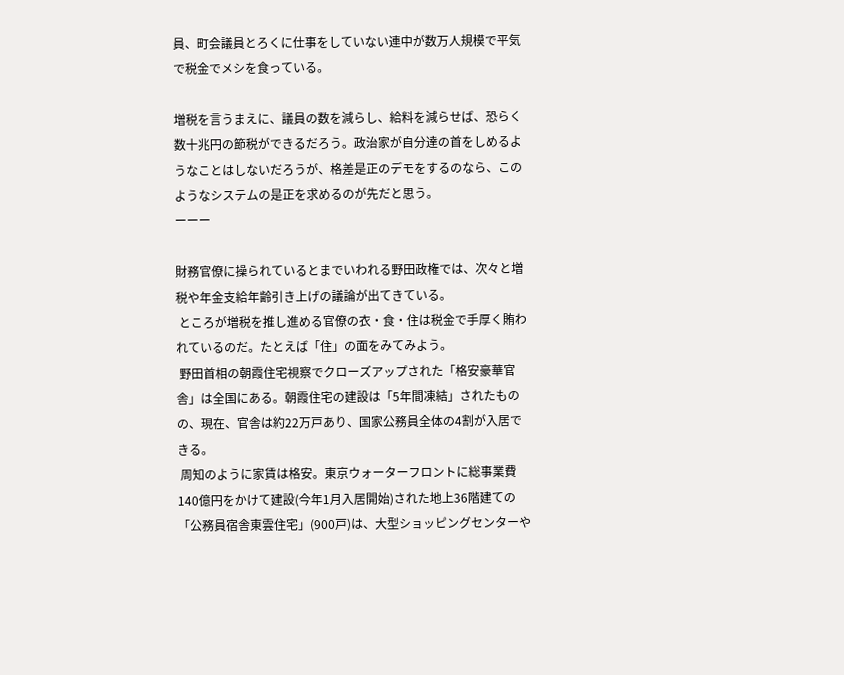員、町会議員とろくに仕事をしていない連中が数万人規模で平気で税金でメシを食っている。

増税を言うまえに、議員の数を減らし、給料を減らせば、恐らく数十兆円の節税ができるだろう。政治家が自分達の首をしめるようなことはしないだろうが、格差是正のデモをするのなら、このようなシステムの是正を求めるのが先だと思う。
ーーー

財務官僚に操られているとまでいわれる野田政権では、次々と増税や年金支給年齢引き上げの議論が出てきている。
 ところが増税を推し進める官僚の衣・食・住は税金で手厚く賄われているのだ。たとえば「住」の面をみてみよう。
 野田首相の朝霞住宅視察でクローズアップされた「格安豪華官舎」は全国にある。朝霞住宅の建設は「5年間凍結」されたものの、現在、官舎は約22万戸あり、国家公務員全体の4割が入居できる。
 周知のように家賃は格安。東京ウォーターフロントに総事業費140億円をかけて建設(今年1月入居開始)された地上36階建ての「公務員宿舎東雲住宅」(900戸)は、大型ショッピングセンターや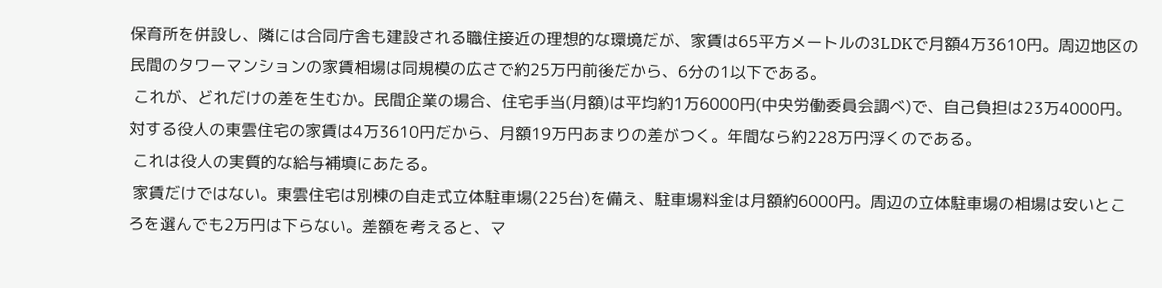保育所を併設し、隣には合同庁舎も建設される職住接近の理想的な環境だが、家賃は65平方メートルの3LDKで月額4万3610円。周辺地区の民間のタワーマンションの家賃相場は同規模の広さで約25万円前後だから、6分の1以下である。
 これが、どれだけの差を生むか。民間企業の場合、住宅手当(月額)は平均約1万6000円(中央労働委員会調べ)で、自己負担は23万4000円。対する役人の東雲住宅の家賃は4万3610円だから、月額19万円あまりの差がつく。年間なら約228万円浮くのである。
 これは役人の実質的な給与補填にあたる。
 家賃だけではない。東雲住宅は別棟の自走式立体駐車場(225台)を備え、駐車場料金は月額約6000円。周辺の立体駐車場の相場は安いところを選んでも2万円は下らない。差額を考えると、マ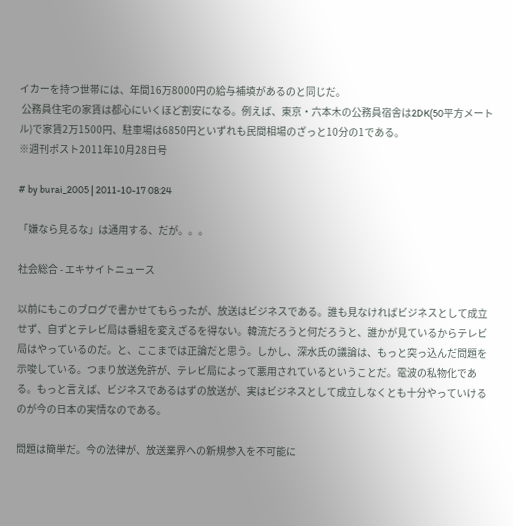イカーを持つ世帯には、年間16万8000円の給与補填があるのと同じだ。
 公務員住宅の家賃は都心にいくほど割安になる。例えば、東京・六本木の公務員宿舎は2DK(50平方メートル)で家賃2万1500円、駐車場は6850円といずれも民間相場のざっと10分の1である。
※週刊ポスト2011年10月28日号

# by burai_2005 | 2011-10-17 08:24

「嫌なら見るな」は通用する、だが。。。

社会総合 - エキサイトニュース

以前にもこのブログで書かせてもらったが、放送はビジネスである。誰も見なければビジネスとして成立せず、自ずとテレビ局は番組を変えざるを得ない。韓流だろうと何だろうと、誰かが見ているからテレビ局はやっているのだ。と、ここまでは正論だと思う。しかし、深水氏の議論は、もっと突っ込んだ問題を示唆している。つまり放送免許が、テレビ局によって悪用されているということだ。電波の私物化である。もっと言えば、ビジネスであるはずの放送が、実はビジネスとして成立しなくとも十分やっていけるのが今の日本の実情なのである。

問題は簡単だ。今の法律が、放送業界への新規参入を不可能に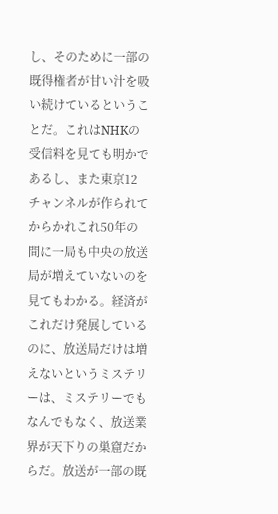し、そのために一部の既得権者が甘い汁を吸い続けているということだ。これはNHKの受信料を見ても明かであるし、また東京12チャンネルが作られてからかれこれ50年の間に一局も中央の放送局が増えていないのを見てもわかる。経済がこれだけ発展しているのに、放送局だけは増えないというミステリーは、ミステリーでもなんでもなく、放送業界が天下りの巣窟だからだ。放送が一部の既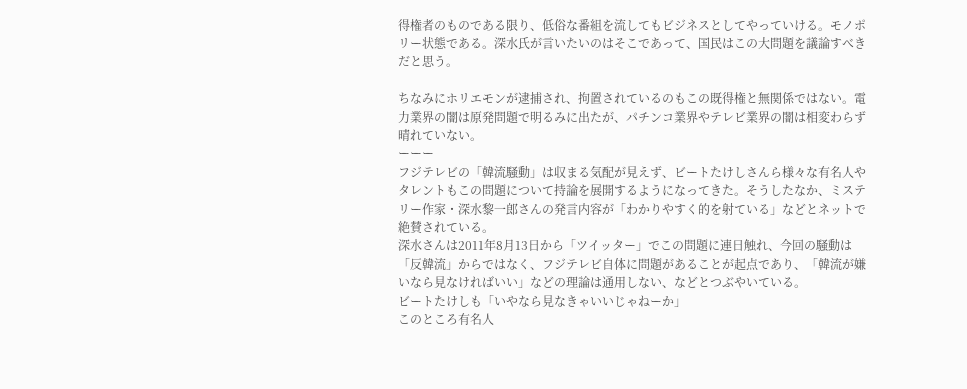得権者のものである限り、低俗な番組を流してもビジネスとしてやっていける。モノポリー状態である。深水氏が言いたいのはそこであって、国民はこの大問題を議論すべきだと思う。

ちなみにホリエモンが逮捕され、拘置されているのもこの既得権と無関係ではない。電力業界の闇は原発問題で明るみに出たが、パチンコ業界やテレビ業界の闇は相変わらず晴れていない。
ーーー
フジテレビの「韓流騒動」は収まる気配が見えず、ビートたけしさんら様々な有名人やタレントもこの問題について持論を展開するようになってきた。そうしたなか、ミステリー作家・深水黎一郎さんの発言内容が「わかりやすく的を射ている」などとネットで絶賛されている。
深水さんは2011年8月13日から「ツイッター」でこの問題に連日触れ、今回の騒動は「反韓流」からではなく、フジテレビ自体に問題があることが起点であり、「韓流が嫌いなら見なければいい」などの理論は通用しない、などとつぶやいている。
ビートたけしも「いやなら見なきゃいいじゃねーか」
このところ有名人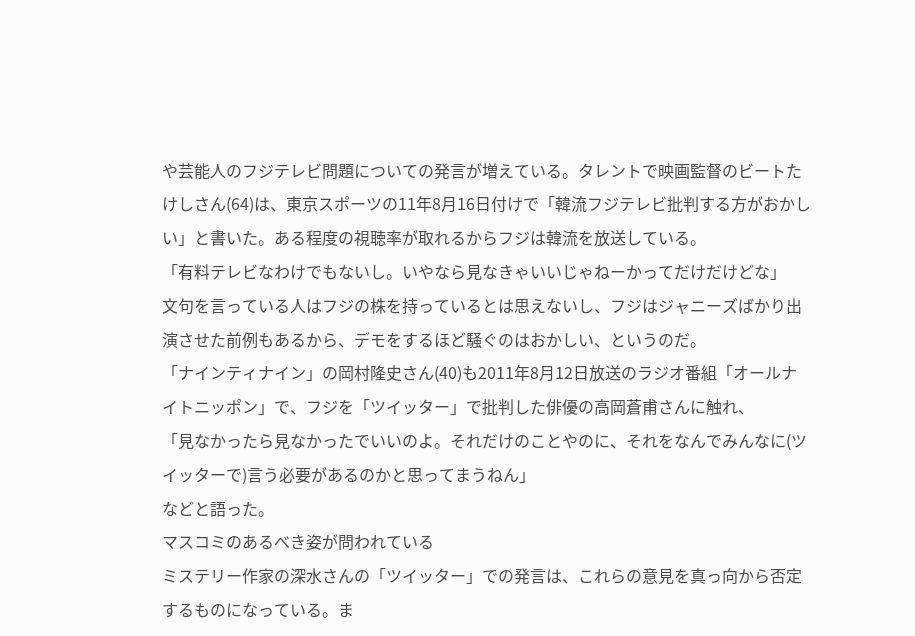や芸能人のフジテレビ問題についての発言が増えている。タレントで映画監督のビートたけしさん(64)は、東京スポーツの11年8月16日付けで「韓流フジテレビ批判する方がおかしい」と書いた。ある程度の視聴率が取れるからフジは韓流を放送している。
「有料テレビなわけでもないし。いやなら見なきゃいいじゃねーかってだけだけどな」
文句を言っている人はフジの株を持っているとは思えないし、フジはジャニーズばかり出演させた前例もあるから、デモをするほど騒ぐのはおかしい、というのだ。
「ナインティナイン」の岡村隆史さん(40)も2011年8月12日放送のラジオ番組「オールナイトニッポン」で、フジを「ツイッター」で批判した俳優の高岡蒼甫さんに触れ、
「見なかったら見なかったでいいのよ。それだけのことやのに、それをなんでみんなに(ツイッターで)言う必要があるのかと思ってまうねん」
などと語った。
マスコミのあるべき姿が問われている
ミステリー作家の深水さんの「ツイッター」での発言は、これらの意見を真っ向から否定するものになっている。ま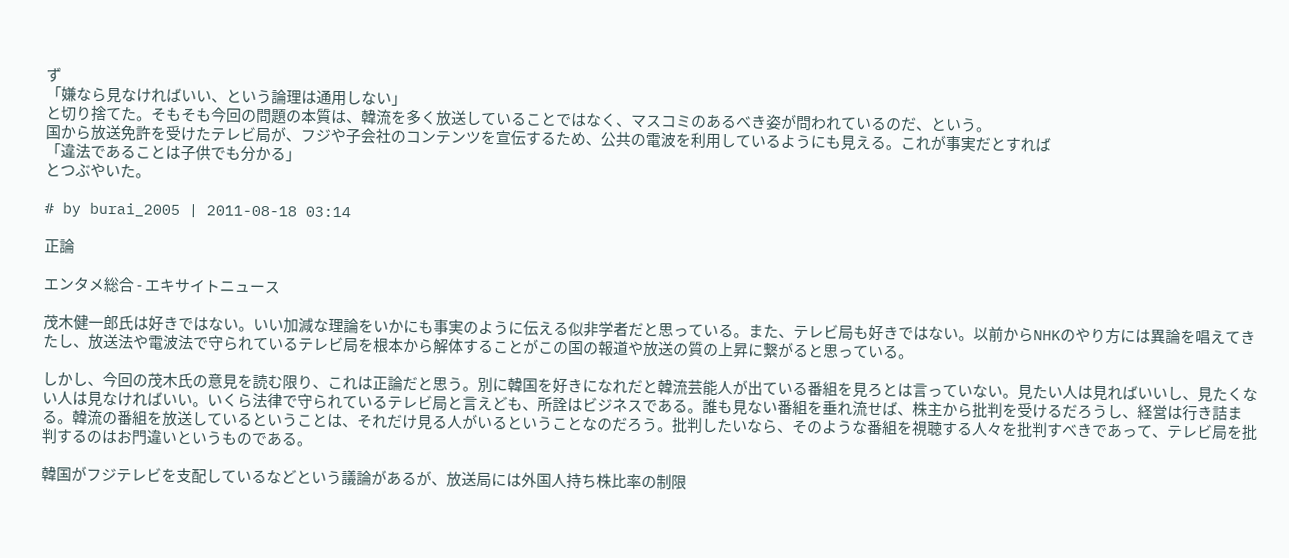ず
「嫌なら見なければいい、という論理は通用しない」
と切り捨てた。そもそも今回の問題の本質は、韓流を多く放送していることではなく、マスコミのあるべき姿が問われているのだ、という。
国から放送免許を受けたテレビ局が、フジや子会社のコンテンツを宣伝するため、公共の電波を利用しているようにも見える。これが事実だとすれば
「違法であることは子供でも分かる」
とつぶやいた。

# by burai_2005 | 2011-08-18 03:14

正論

エンタメ総合 - エキサイトニュース

茂木健一郎氏は好きではない。いい加減な理論をいかにも事実のように伝える似非学者だと思っている。また、テレビ局も好きではない。以前からNHKのやり方には異論を唱えてきたし、放送法や電波法で守られているテレビ局を根本から解体することがこの国の報道や放送の質の上昇に繋がると思っている。

しかし、今回の茂木氏の意見を読む限り、これは正論だと思う。別に韓国を好きになれだと韓流芸能人が出ている番組を見ろとは言っていない。見たい人は見ればいいし、見たくない人は見なければいい。いくら法律で守られているテレビ局と言えども、所詮はビジネスである。誰も見ない番組を垂れ流せば、株主から批判を受けるだろうし、経営は行き詰まる。韓流の番組を放送しているということは、それだけ見る人がいるということなのだろう。批判したいなら、そのような番組を視聴する人々を批判すべきであって、テレビ局を批判するのはお門違いというものである。

韓国がフジテレビを支配しているなどという議論があるが、放送局には外国人持ち株比率の制限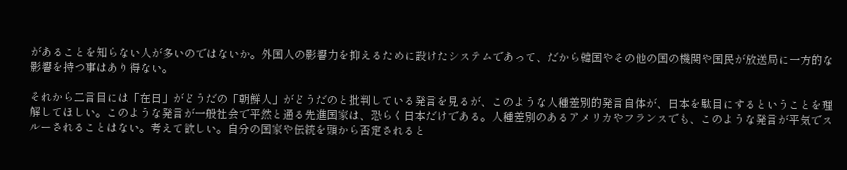があることを知らない人が多いのではないか。外国人の影響力を抑えるために設けたシステムであって、だから韓国やその他の国の機関や国民が放送局に一方的な影響を持つ事はあり得ない。

それから二言目には「在日」がどうだの「朝鮮人」がどうだのと批判している発言を見るが、このような人種差別的発言自体が、日本を駄目にするということを理解してほしい。このような発言が一般社会で平然と通る先進国家は、恐らく日本だけである。人種差別のあるアメリカやフランスでも、このような発言が平気でスルーされることはない。考えて欲しい。自分の国家や伝統を頭から否定されると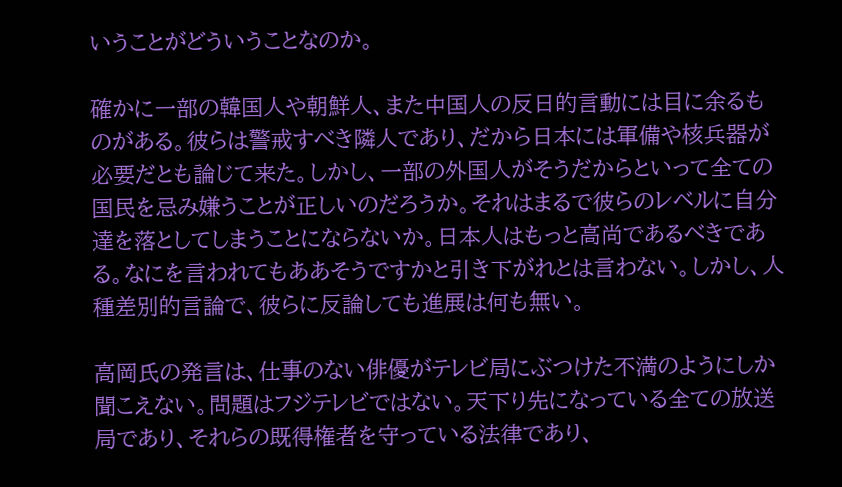いうことがどういうことなのか。

確かに一部の韓国人や朝鮮人、また中国人の反日的言動には目に余るものがある。彼らは警戒すべき隣人であり、だから日本には軍備や核兵器が必要だとも論じて来た。しかし、一部の外国人がそうだからといって全ての国民を忌み嫌うことが正しいのだろうか。それはまるで彼らのレベルに自分達を落としてしまうことにならないか。日本人はもっと高尚であるべきである。なにを言われてもああそうですかと引き下がれとは言わない。しかし、人種差別的言論で、彼らに反論しても進展は何も無い。

高岡氏の発言は、仕事のない俳優がテレビ局にぶつけた不満のようにしか聞こえない。問題はフジテレビではない。天下り先になっている全ての放送局であり、それらの既得権者を守っている法律であり、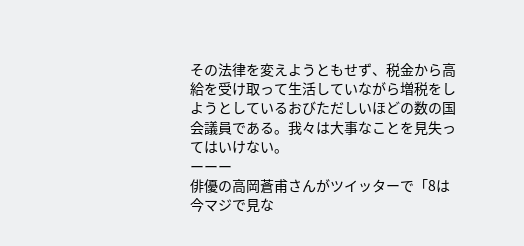その法律を変えようともせず、税金から高給を受け取って生活していながら増税をしようとしているおびただしいほどの数の国会議員である。我々は大事なことを見失ってはいけない。
ーーー
俳優の高岡蒼甫さんがツイッターで「8は今マジで見な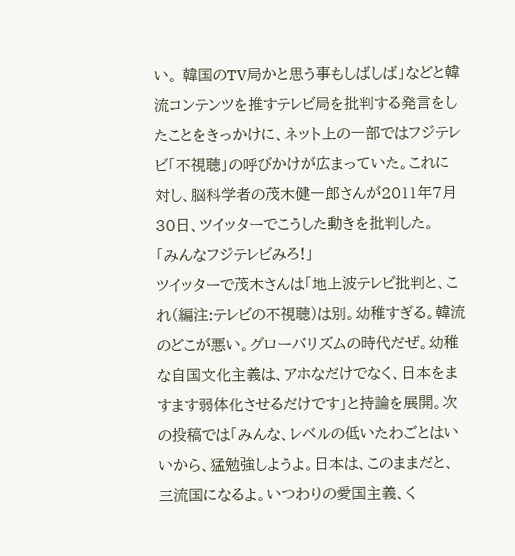い。 韓国のTV局かと思う事もしばしば」などと韓流コンテンツを推すテレビ局を批判する発言をしたことをきっかけに、ネット上の一部ではフジテレビ「不視聴」の呼びかけが広まっていた。これに対し、脳科学者の茂木健一郎さんが2011年7月30日、ツイッターでこうした動きを批判した。
「みんなフジテレビみろ!」
ツイッターで茂木さんは「地上波テレビ批判と、これ(編注:テレビの不視聴)は別。幼稚すぎる。韓流のどこが悪い。グローバリズムの時代だぜ。幼稚な自国文化主義は、アホなだけでなく、日本をますます弱体化させるだけです」と持論を展開。次の投稿では「みんな、レベルの低いたわごとはいいから、猛勉強しようよ。日本は、このままだと、三流国になるよ。いつわりの愛国主義、く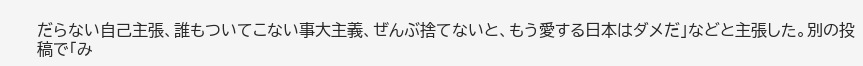だらない自己主張、誰もついてこない事大主義、ぜんぶ捨てないと、もう愛する日本はダメだ」などと主張した。別の投稿で「み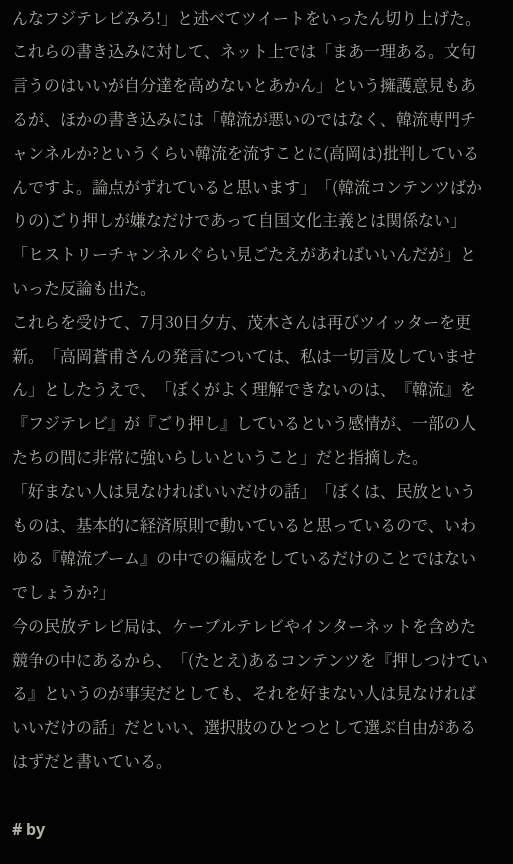んなフジテレビみろ!」と述べてツイートをいったん切り上げた。
これらの書き込みに対して、ネット上では「まあ一理ある。文句言うのはいいが自分達を高めないとあかん」という擁護意見もあるが、ほかの書き込みには「韓流が悪いのではなく、韓流専門チャンネルか?というくらい韓流を流すことに(高岡は)批判しているんですよ。論点がずれていると思います」「(韓流コンテンツばかりの)ごり押しが嫌なだけであって自国文化主義とは関係ない」「ヒストリーチャンネルぐらい見ごたえがあればいいんだが」といった反論も出た。
これらを受けて、7月30日夕方、茂木さんは再びツイッターを更新。「高岡蒼甫さんの発言については、私は一切言及していません」としたうえで、「ぼくがよく理解できないのは、『韓流』を『フジテレビ』が『ごり押し』しているという感情が、一部の人たちの間に非常に強いらしいということ」だと指摘した。
「好まない人は見なければいいだけの話」「ぼくは、民放というものは、基本的に経済原則で動いていると思っているので、いわゆる『韓流ブーム』の中での編成をしているだけのことではないでしょうか?」
今の民放テレビ局は、ケーブルテレビやインターネットを含めた競争の中にあるから、「(たとえ)あるコンテンツを『押しつけている』というのが事実だとしても、それを好まない人は見なければいいだけの話」だといい、選択肢のひとつとして選ぶ自由があるはずだと書いている。

# by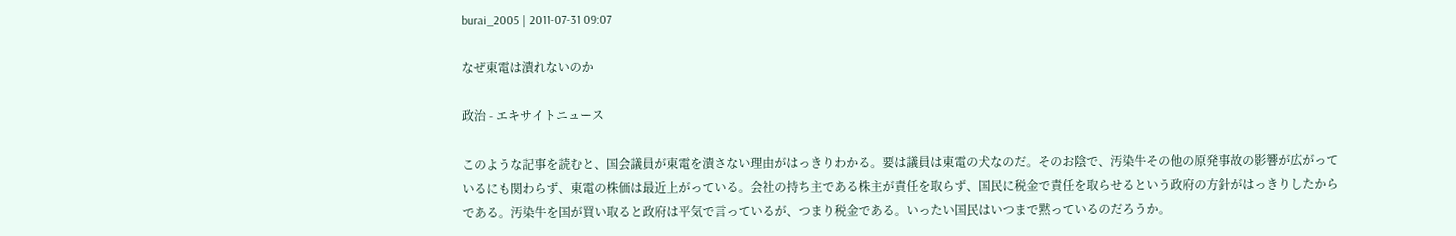burai_2005 | 2011-07-31 09:07

なぜ東電は潰れないのか

政治 - エキサイトニュース

このような記事を読むと、国会議員が東電を潰さない理由がはっきりわかる。要は議員は東電の犬なのだ。そのお陰で、汚染牛その他の原発事故の影響が広がっているにも関わらず、東電の株価は最近上がっている。会社の持ち主である株主が責任を取らず、国民に税金で責任を取らせるという政府の方針がはっきりしたからである。汚染牛を国が買い取ると政府は平気で言っているが、つまり税金である。いったい国民はいつまで黙っているのだろうか。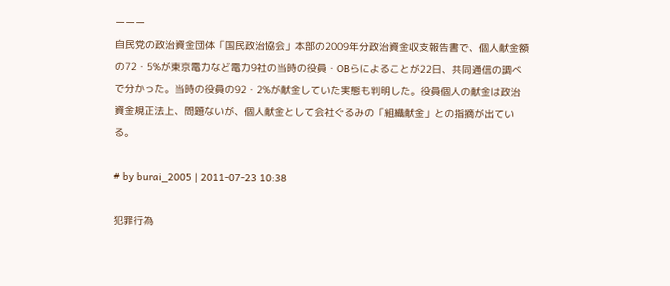ーーー
自民党の政治資金団体「国民政治協会」本部の2009年分政治資金収支報告書で、個人献金額の72・5%が東京電力など電力9社の当時の役員・OBらによることが22日、共同通信の調べで分かった。当時の役員の92・2%が献金していた実態も判明した。役員個人の献金は政治資金規正法上、問題ないが、個人献金として会社ぐるみの「組織献金」との指摘が出ている。

# by burai_2005 | 2011-07-23 10:38

犯罪行為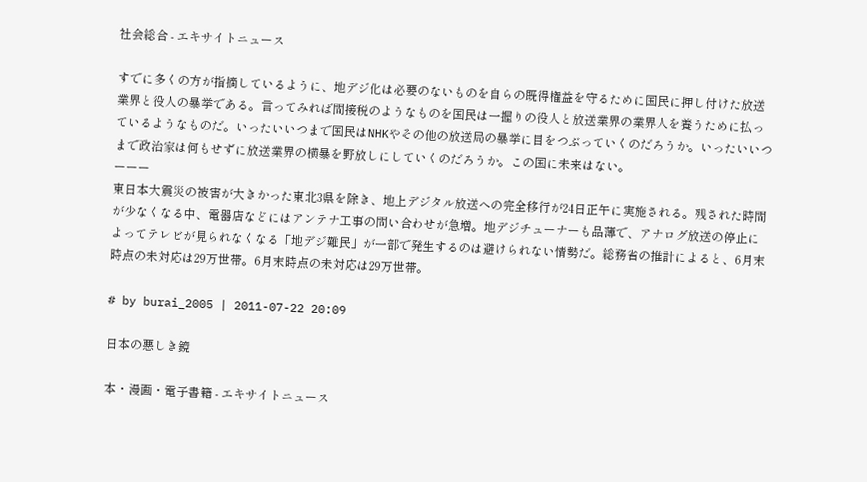社会総合 - エキサイトニュース

すでに多くの方が指摘しているように、地デジ化は必要のないものを自らの既得権益を守るために国民に押し付けた放送業界と役人の暴挙である。言ってみれば間接税のようなものを国民は一握りの役人と放送業界の業界人を養うために払っているようなものだ。いったいいつまで国民はNHKやその他の放送局の暴挙に目をつぶっていくのだろうか。いったいいつまで政治家は何もせずに放送業界の横暴を野放しにしていくのだろうか。この国に未来はない。
ーーー
東日本大震災の被害が大きかった東北3県を除き、地上デジタル放送への完全移行が24日正午に実施される。残された時間が少なくなる中、電器店などにはアンテナ工事の問い合わせが急増。地デジチューナーも品薄で、アナログ放送の停止によってテレビが見られなくなる「地デジ難民」が一部で発生するのは避けられない情勢だ。総務省の推計によると、6月末時点の未対応は29万世帯。6月末時点の未対応は29万世帯。

# by burai_2005 | 2011-07-22 20:09

日本の悪しき鏡

本・漫画・電子書籍 - エキサイトニュース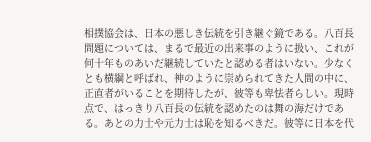相撲協会は、日本の悪しき伝統を引き継ぐ鏡である。八百長問題については、まるで最近の出来事のように扱い、これが何十年ものあいだ継続していたと認める者はいない。少なくとも横綱と呼ばれ、神のように崇められてきた人間の中に、正直者がいることを期待したが、彼等も卑怯者らしい。現時点で、はっきり八百長の伝統を認めたのは舞の海だけである。あとの力士や元力士は恥を知るべきだ。彼等に日本を代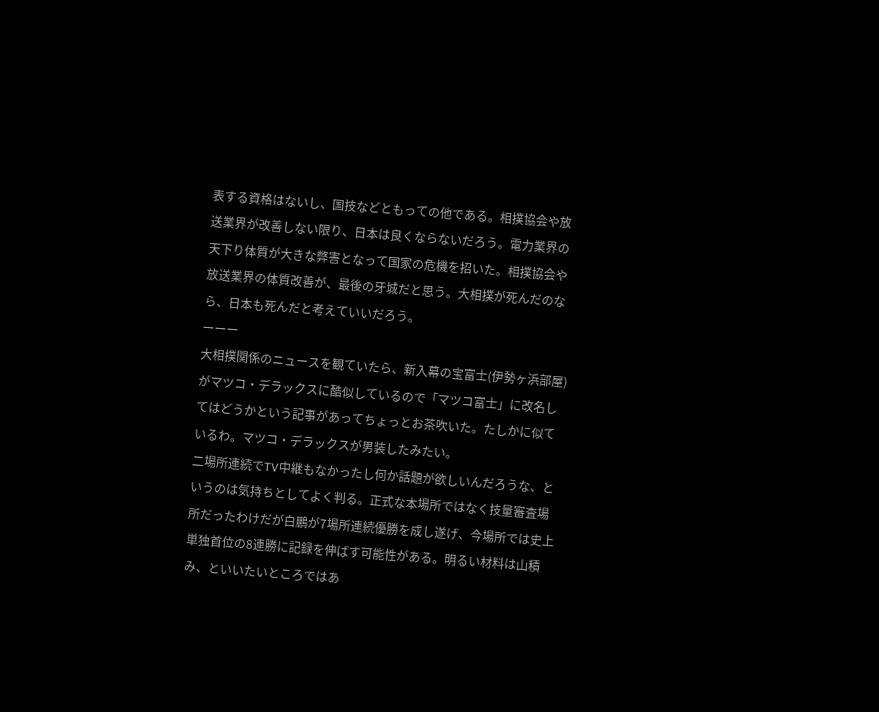表する資格はないし、国技などともっての他である。相撲協会や放送業界が改善しない限り、日本は良くならないだろう。電力業界の天下り体質が大きな弊害となって国家の危機を招いた。相撲協会や放送業界の体質改善が、最後の牙城だと思う。大相撲が死んだのなら、日本も死んだと考えていいだろう。
ーーー
大相撲関係のニュースを観ていたら、新入幕の宝富士(伊勢ヶ浜部屋)がマツコ・デラックスに酷似しているので「マツコ富士」に改名してはどうかという記事があってちょっとお茶吹いた。たしかに似ているわ。マツコ・デラックスが男装したみたい。
二場所連続でTV中継もなかったし何か話題が欲しいんだろうな、というのは気持ちとしてよく判る。正式な本場所ではなく技量審査場所だったわけだが白鵬が7場所連続優勝を成し遂げ、今場所では史上単独首位の8連勝に記録を伸ばす可能性がある。明るい材料は山積み、といいたいところではあ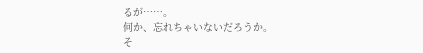るが……。
何か、忘れちゃいないだろうか。
そ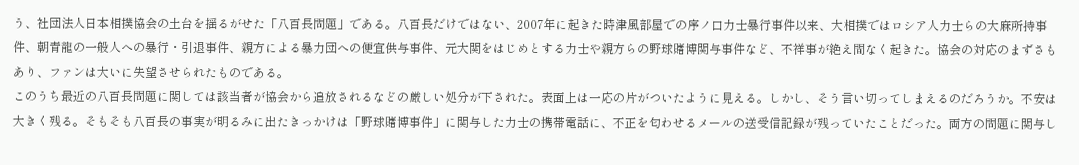う、社団法人日本相撲協会の土台を揺るがせた「八百長問題」である。八百長だけではない、2007年に起きた時津風部屋での序ノ口力士暴行事件以来、大相撲ではロシア人力士らの大麻所持事件、朝青龍の一般人への暴行・引退事件、親方による暴力団への便宜供与事件、元大関をはじめとする力士や親方らの野球賭博関与事件など、不祥事が絶え間なく起きた。協会の対応のまずさもあり、ファンは大いに失望させられたものである。
このうち最近の八百長問題に関しては該当者が協会から追放されるなどの厳しい処分が下された。表面上は一応の片がついたように見える。しかし、そう言い切ってしまえるのだろうか。不安は大きく残る。そもそも八百長の事実が明るみに出たきっかけは「野球賭博事件」に関与した力士の携帯電話に、不正を匂わせるメールの送受信記録が残っていたことだった。両方の問題に関与し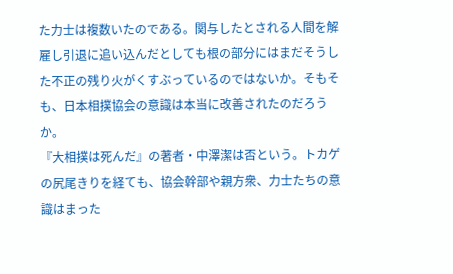た力士は複数いたのである。関与したとされる人間を解雇し引退に追い込んだとしても根の部分にはまだそうした不正の残り火がくすぶっているのではないか。そもそも、日本相撲協会の意識は本当に改善されたのだろうか。
『大相撲は死んだ』の著者・中澤潔は否という。トカゲの尻尾きりを経ても、協会幹部や親方衆、力士たちの意識はまった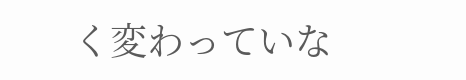く変わっていな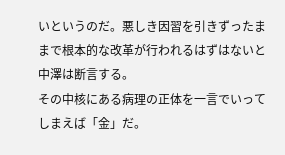いというのだ。悪しき因習を引きずったままで根本的な改革が行われるはずはないと中澤は断言する。
その中核にある病理の正体を一言でいってしまえば「金」だ。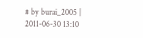# by burai_2005 | 2011-06-30 13:10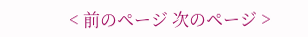< 前のページ 次のページ >